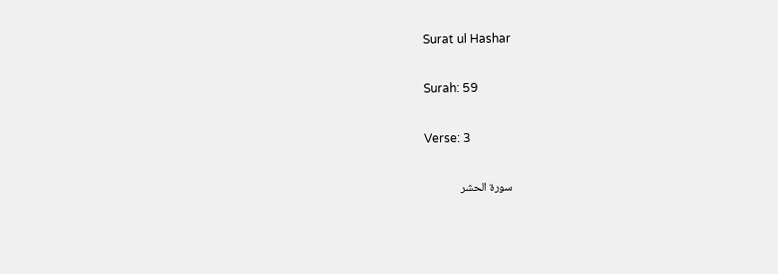Surat ul Hashar

Surah: 59

Verse: 3

سورة الحشر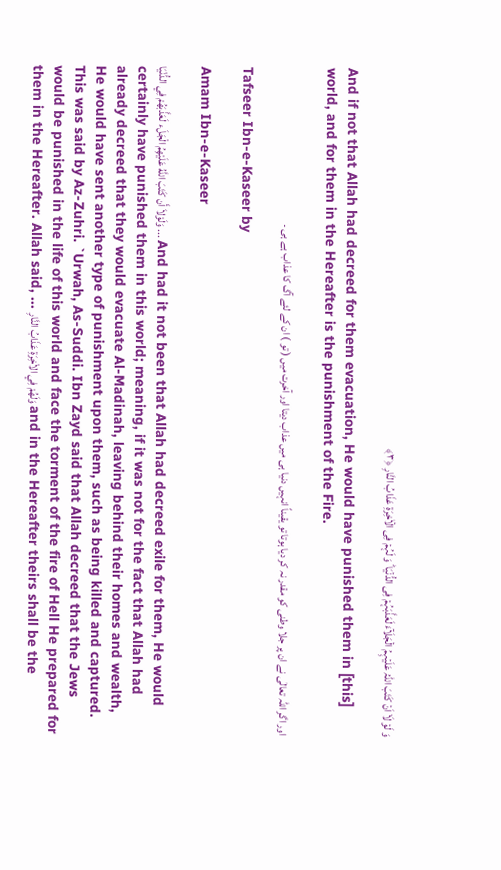وَ لَوۡ لَاۤ اَنۡ کَتَبَ اللّٰہُ عَلَیۡہِمُ الۡجَلَآءَ لَعَذَّبَہُمۡ فِی الدُّنۡیَا ؕ وَ لَہُمۡ فِی الۡاٰخِرَۃِ عَذَابُ النَّارِ ﴿۳﴾

And if not that Allah had decreed for them evacuation, He would have punished them in [this] world, and for them in the Hereafter is the punishment of the Fire.

اور اگر اللہ تعالٰی نے ان پر جلا وطنی کو مقدر نہ کر دیا ہوتا تو یقیناً انہیں دنیا ہی میں عذاب دیتا اور آخرت میں ( تو ) ان کے لئے آگ کا عذاب ہے ہی ۔

Tafseer Ibn-e-Kaseer by

Amam Ibn-e-Kaseer

وَلَوْلاَ أَن كَتَبَ اللَّهُ عَلَيْهِمُ الْجَلَء لَعَذَّبَهُمْ فِي الدُّنْيَا ... And had it not been that Allah had decreed exile for them, He would certainly have punished them in this world; meaning, if it was not for the fact that Allah had already decreed that they would evacuate Al-Madinah, leaving behind their homes and wealth, He would have sent another type of punishment upon them, such as being killed and captured. This was said by Az-Zuhri. `Urwah, As-Suddi. Ibn Zayd said that Allah decreed that the Jews would be punished in the life of this world and face the torment of the fire of Hell He prepared for them in the Hereafter. Allah said, ... وَلَهُمْ فِي الاْخِرَةِ عَذَابُ النَّارِ and in the Hereafter theirs shall be the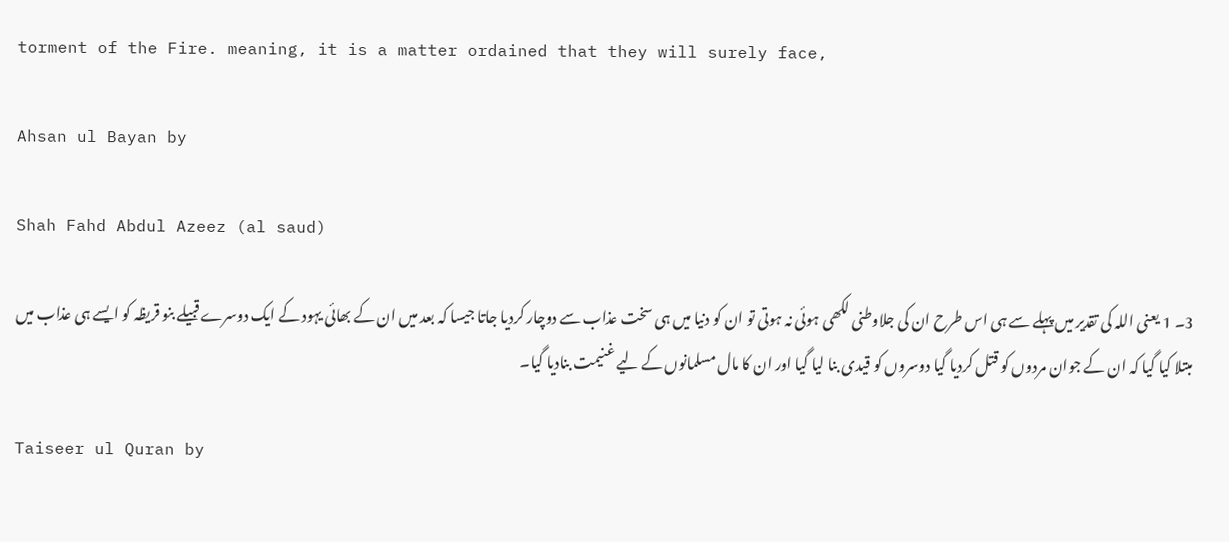torment of the Fire. meaning, it is a matter ordained that they will surely face,

Ahsan ul Bayan by

Shah Fahd Abdul Azeez (al saud)

3۔ 1 یعنی اللہ کی تقدیر میں پہلے سے ہی اس طرح ان کی جلاوطنی لکھی ہوئی نہ ہوتی تو ان کو دنیا میں ہی سخت عذاب سے دوچار کردیا جاتا جیسا کہ بعد میں ان کے بھائی یہود کے ایک دوسرے قبیلے بنو قریظہ کو ایسے ہی عذاب میں مبتلا کیا گیا کہ ان کے جوان مردوں کو قتل کردیا گیا دوسروں کو قیدی بنا لیا گیا اور ان کا مال مسلمانوں کے لیے غنیمت بنادیا گیا۔

Taiseer ul Quran by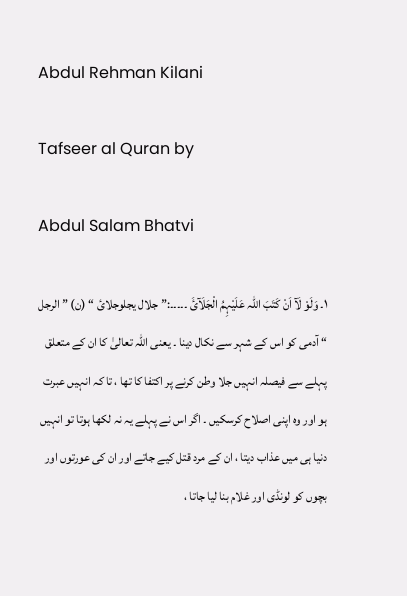Abdul Rehman Kilani

Tafseer al Quran by

Abdul Salam Bhatvi

١۔ وَلَوْ لَآ اَنْ کَتَبَ اللہ عَلَیْہِمُ الْجَلَآئَ ۔۔۔۔۔:” جلال یجلوجلائ “ (ن) ” الرجل “ آدمی کو اس کے شہر سے نکال دینا ۔ یعنی اللہ تعالیٰ کا ان کے متعلق پہلے سے فیصلہ انہیں جلا وطن کرنے پر اکتفا کا تھا ، تا کہ انہیں عبرت ہو اور وہ اپنی اصلاح کرسکیں ۔ اگر اس نے پہلے یہ نہ لکھا ہوتا تو انہیں دنیا ہی میں عذاب دیتا ، ان کے مرد قتل کیے جاتے اور ان کی عورتوں اور بچوں کو لونڈی اور غلام بنا لیا جاتا ،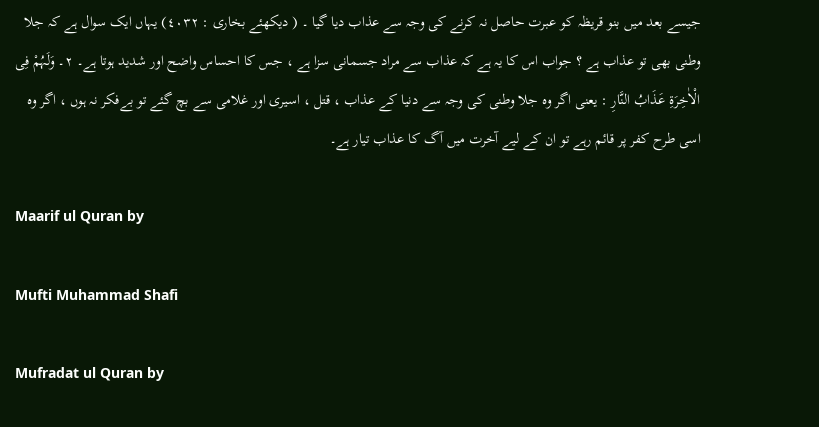جیسے بعد میں بنو قریظہ کو عبرت حاصل نہ کرنے کی وجہ سے عذاب دیا گیا ۔ ( دیکھئے بخاری : ٤٠٣٢) یہاں ایک سوال ہے کہ جلا وطنی بھی تو عذاب ہے ؟ جواب اس کا یہ ہے کہ عذاب سے مراد جسمانی سزا ہے ، جس کا احساس واضح اور شدید ہوتا ہے۔ ٢۔ وَلَہُمْ فِی الْاٰخِرَۃِ عَذَابُ النَّارِ : یعنی اگر وہ جلا وطنی کی وجہ سے دنیا کے عذاب ، قتل ، اسیری اور غلامی سے بچ گئے تو بےفکر نہ ہوں ، اگر وہ اسی طرح کفر پر قائم رہے تو ان کے لیے آخرت میں آگ کا عذاب تیار ہے۔

Maarif ul Quran by

Mufti Muhammad Shafi

Mufradat ul Quran by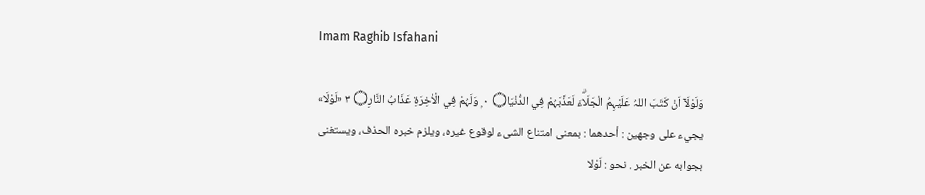Imam Raghib Isfahani

وَلَوْلَآ اَنْ كَتَبَ اللہُ عَلَيْہِمُ الْجَلَاۗءَ لَعَذَّبَہُمْ فِي الدُّنْيَا۝ ٠ ۭ وَلَہُمْ فِي الْاٰخِرَۃِ عَذَابُ النَّارِ۝ ٣ «لَوْلَا» يجيء علی وجهين : أحدهما : بمعنی امتناع الشیء لوقوع غيره، ويلزم خبره الحذف، ويستغنی بجوابه عن الخبر . نحو : لَوْلا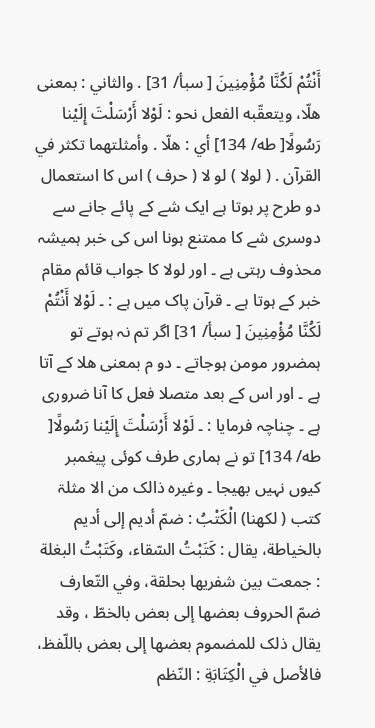أَنْتُمْ لَكُنَّا مُؤْمِنِينَ [ سبأ/ 31] . والثاني : بمعنی هلّا، ويتعقّبه الفعل نحو : لَوْلا أَرْسَلْتَ إِلَيْنا رَسُولًا[ طه/ 134] أي : هلّا . وأمثلتهما تکثر في القرآن . ( لولا ) لو لا ( حرف ) اس کا استعمال دو طرح پر ہوتا ہے ایک شے کے پائے جانے سے دوسری شے کا ممتنع ہونا اس کی خبر ہمیشہ محذوف رہتی ہے ۔ اور لولا کا جواب قائم مقام خبر کے ہوتا ہے ۔ قرآن پاک میں ہے : ۔ لَوْلا أَنْتُمْ لَكُنَّا مُؤْمِنِينَ [ سبأ/ 31] اگر تم نہ ہوتے تو ہمضرور مومن ہوجاتے ۔ دو م بمعنی ھلا کے آتا ہے ۔ اور اس کے بعد متصلا فعل کا آنا ضروری ہے ۔ چناچہ فرمایا : ۔ لَوْلا أَرْسَلْتَ إِلَيْنا رَسُولًا[ طه/ 134] تو نے ہماری طرف کوئی پیغمبر کیوں نہیں بھیجا ۔ وغیرہ ذالک من الا مثلۃ كتب ( لکھنا) الْكَتْبُ : ضمّ أديم إلى أديم بالخیاطة، يقال : كَتَبْتُ السّقاء، وكَتَبْتُ البغلة : جمعت بين شفريها بحلقة، وفي التّعارف ضمّ الحروف بعضها إلى بعض بالخطّ ، وقد يقال ذلک للمضموم بعضها إلى بعض باللّفظ، فالأصل في الْكِتَابَةِ : النّظم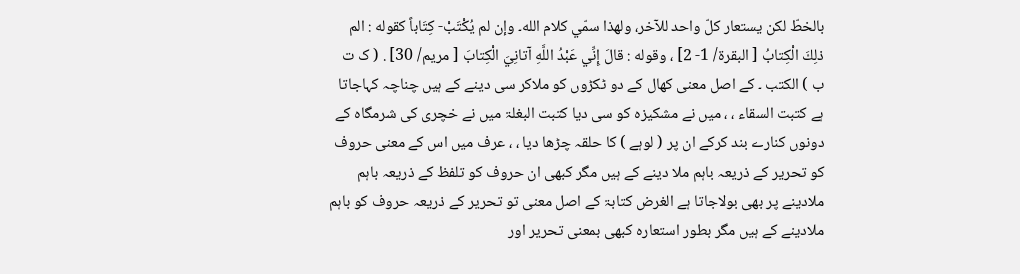بالخطّ لکن يستعار کلّ واحد للآخر، ولهذا سمّي کلام الله۔ وإن لم يُكْتَبْ- كِتَاباً کقوله : الم ذلِكَ الْكِتابُ [ البقرة/ 1- 2] ، وقوله : قالَ إِنِّي عَبْدُ اللَّهِ آتانِيَ الْكِتابَ [ مریم/ 30] . ( ک ت ب ) الکتب ۔ کے اصل معنی کھال کے دو ٹکڑوں کو ملاکر سی دینے کے ہیں چناچہ کہاجاتا ہے کتبت السقاء ، ، میں نے مشکیزہ کو سی دیا کتبت البغلۃ میں نے خچری کی شرمگاہ کے دونوں کنارے بند کرکے ان پر ( لوہے ) کا حلقہ چڑھا دیا ، ، عرف میں اس کے معنی حروف کو تحریر کے ذریعہ باہم ملا دینے کے ہیں مگر کبھی ان حروف کو تلفظ کے ذریعہ باہم ملادینے پر بھی بولاجاتا ہے الغرض کتابۃ کے اصل معنی تو تحریر کے ذریعہ حروف کو باہم ملادینے کے ہیں مگر بطور استعارہ کبھی بمعنی تحریر اور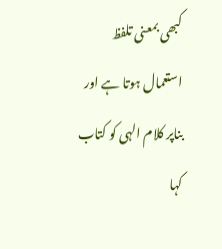کبھی بمعنی تلفظ استعمال ہوتا ہے اور بناپر کلام الہی کو کتاب کہا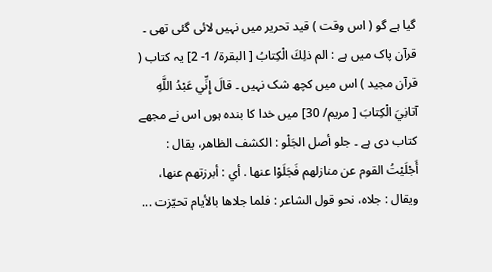گیا ہے گو ( اس وقت ) قید تحریر میں نہیں لائی گئی تھی ۔ قرآن پاک میں ہے : الم ذلِكَ الْكِتابُ [ البقرة/ 1- 2] یہ کتاب ( قرآن مجید ) اس میں کچھ شک نہیں ۔ قالَ إِنِّي عَبْدُ اللَّهِ آتانِيَ الْكِتابَ [ مریم/ 30] میں خدا کا بندہ ہوں اس نے مجھے کتاب دی ہے ۔ جلو أصل الجَلْو : الکشف الظاهر، يقال : أَجْلَيْتُ القوم عن منازلهم فَجَلَوْا عنها . أي : أبرزتهم عنها، ويقال : جلاه، نحو قول الشاعر : فلما جلاها بالأيام تحيّزت ...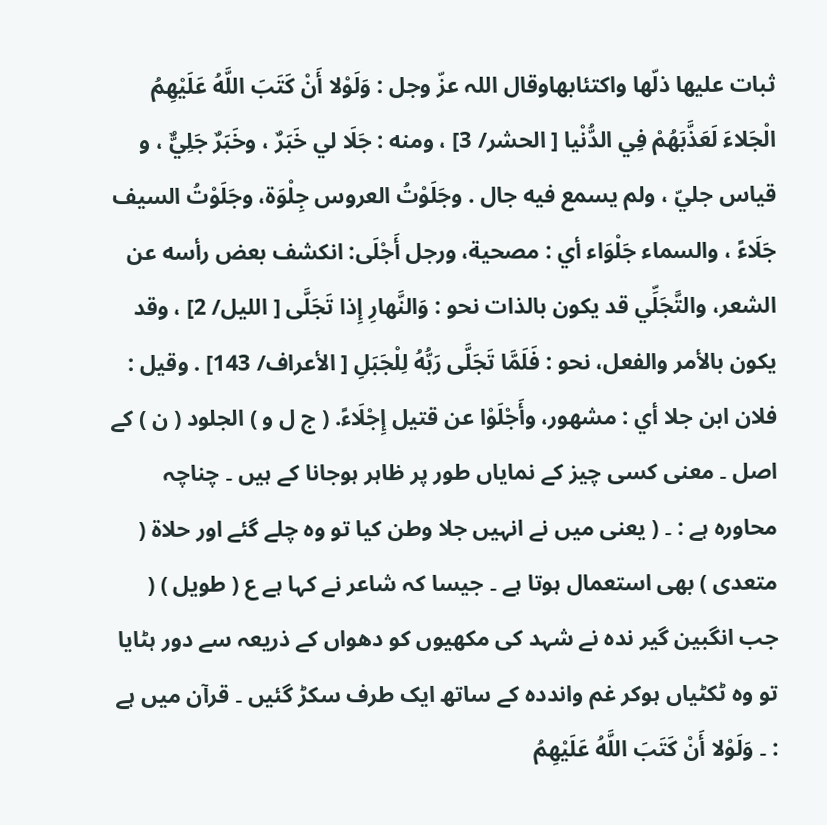ثبات عليها ذلّها واكتئابهاوقال اللہ عزّ وجل : وَلَوْلا أَنْ كَتَبَ اللَّهُ عَلَيْهِمُ الْجَلاءَ لَعَذَّبَهُمْ فِي الدُّنْيا [ الحشر/ 3] ، ومنه : جَلَا لي خَبَرٌ ، وخَبَرٌ جَلِيٌّ ، و قیاس جليّ ، ولم يسمع فيه جال . وجَلَوْتُ العروس جِلْوَة، وجَلَوْتُ السیف جَلَاءً ، والسماء جَلْوَاء أي : مصحية، ورجل أَجْلَى: انکشف بعض رأسه عن الشعر، والتَّجَلِّي قد يكون بالذات نحو : وَالنَّهارِ إِذا تَجَلَّى [ اللیل/ 2] ، وقد يكون بالأمر والفعل، نحو : فَلَمَّا تَجَلَّى رَبُّهُ لِلْجَبَلِ [ الأعراف/ 143] . وقیل : فلان ابن جلا أي : مشهور، وأَجْلَوْا عن قتیل إِجْلَاءً. ( ج ل و ) الجلود ( ن ) کے اصل ۔ معنی کسی چیز کے نمایاں طور پر ظاہر ہوجانا کے ہیں ۔ چناچہ محاورہ ہے : ۔ ( یعنی میں نے انہیں جلا وطن کیا تو وہ چلے گئے اور حلاۃ ( متعدی ) بھی استعمال ہوتا ہے ۔ جیسا کہ شاعر نے کہا ہے ع ( طویل ) ( جب انگبین گیر ندہ نے شہد کی مکھیوں کو دھواں کے ذریعہ سے دور ہٹایا تو وہ ٹکٹیاں ہوکر غم وانددہ کے ساتھ ایک طرف سکڑ گئیں ۔ قرآن میں ہے : ۔ وَلَوْلا أَنْ كَتَبَ اللَّهُ عَلَيْهِمُ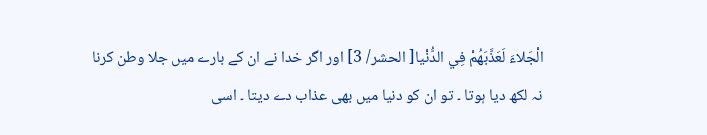الْجَلاءَ لَعَذَّبَهُمْ فِي الدُّنْيا[ الحشر/ 3] اور اگر خدا نے ان کے بارے میں جلا وطن کرنا نہ لکھ دیا ہوتا ۔ تو ان کو دنیا میں بھی عذاب دے دیتا ۔ اسی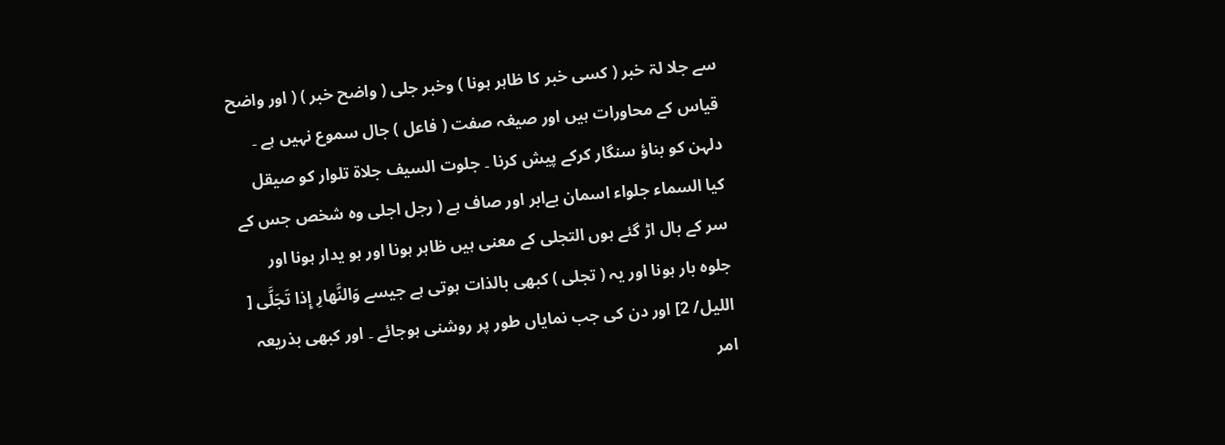سے جلا لۃ خبر ( کسی خبر کا ظاہر ہونا ) وخبر جلی ( واضح خبر ) ( اور واضح قیاس کے محاورات ہیں اور صیغہ صفت ( فاعل ) جال سموع نہیں ہے ۔ دلہن کو بناؤ سنگار کرکے پیش کرنا ۔ جلوت السیف جلاۃ تلوار کو صیقل کیا السماء جلواء اسمان بےابر اور صاف ہے ( رجل اجلی وہ شخص جس کے سر کے بال اڑ گئے ہوں التجلی کے معنی ہیں ظاہر ہونا اور ہو یدار ہونا اور جلوہ بار ہونا اور یہ ( تجلی ) کبھی بالذات ہوتی ہے جیسے وَالنَّهارِ إِذا تَجَلَّى [ اللیل/ 2] اور دن کی جب نمایاں طور پر روشنی ہوجائے ۔ اور کبھی بذریعہ امر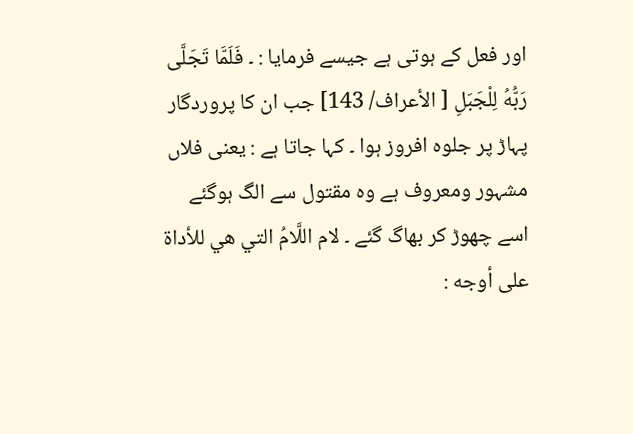اور فعل کے ہوتی ہے جیسے فرمایا : ۔ فَلَمَّا تَجَلَّى رَبُّهُ لِلْجَبَلِ [ الأعراف/ 143] جب ان کا پروردگار پہاڑ پر جلوہ افروز ہوا ۔ کہا جاتا ہے : یعنی فلاں مشہور ومعروف ہے وہ مقتول سے الگ ہوگئے اسے چھوڑ کر بھاگ گئے ۔ لام اللَّامُ التي هي للأداة علی أوجه :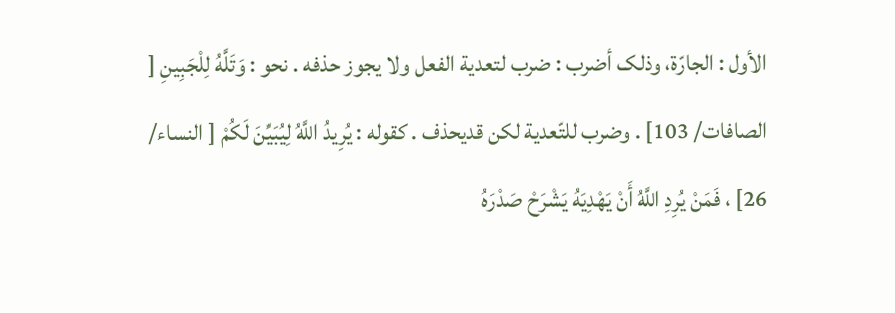الأول : الجارّة، وذلک أضرب : ضرب لتعدية الفعل ولا يجوز حذفه . نحو : وَتَلَّهُ لِلْجَبِينِ [ الصافات/ 103] . وضرب للتّعدية لکن قدیحذف . کقوله : يُرِيدُ اللَّهُ لِيُبَيِّنَ لَكُمْ [ النساء/ 26] ، فَمَنْ يُرِدِ اللَّهُ أَنْ يَهْدِيَهُ يَشْرَحْ صَدْرَهُ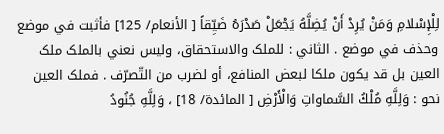لِلْإِسْلامِ وَمَنْ يُرِدْ أَنْ يُضِلَّهُ يَجْعَلْ صَدْرَهُ ضَيِّقاً [ الأنعام/ 125] فأثبت في موضع وحذف في موضع . الثاني : للملک والاستحقاق، ولیس نعني بالملک ملک العین بل قد يكون ملکا لبعض المنافع، أو لضرب من التّصرّف . فملک العین نحو : وَلِلَّهِ مُلْكُ السَّماواتِ وَالْأَرْضِ [ المائدة/ 18] ، وَلِلَّهِ جُنُودُ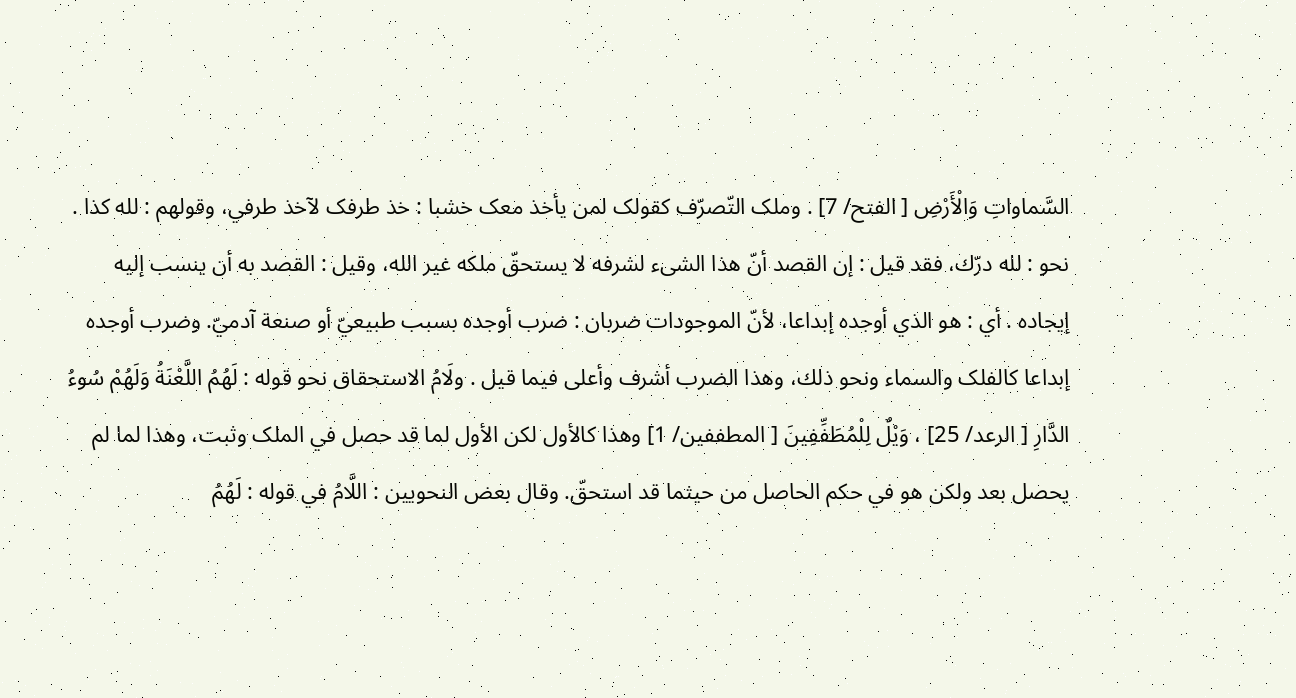السَّماواتِ وَالْأَرْضِ [ الفتح/ 7] . وملک التّصرّف کقولک لمن يأخذ معک خشبا : خذ طرفک لآخذ طرفي، وقولهم : لله كذا . نحو : لله درّك، فقد قيل : إن القصد أنّ هذا الشیء لشرفه لا يستحقّ ملكه غير الله، وقیل : القصد به أن ينسب إليه إيجاده . أي : هو الذي أوجده إبداعا، لأنّ الموجودات ضربان : ضرب أوجده بسبب طبیعيّ أو صنعة آدميّ. وضرب أوجده إبداعا کالفلک والسماء ونحو ذلك، وهذا الضرب أشرف وأعلی فيما قيل . ولَامُ الاستحقاق نحو قوله : لَهُمُ اللَّعْنَةُ وَلَهُمْ سُوءُ الدَّارِ [ الرعد/ 25] ، وَيْلٌ لِلْمُطَفِّفِينَ [ المطففین/ 1] وهذا کالأول لکن الأول لما قد حصل في الملک وثبت، وهذا لما لم يحصل بعد ولکن هو في حکم الحاصل من حيثما قد استحقّ. وقال بعض النحويين : اللَّامُ في قوله : لَهُمُ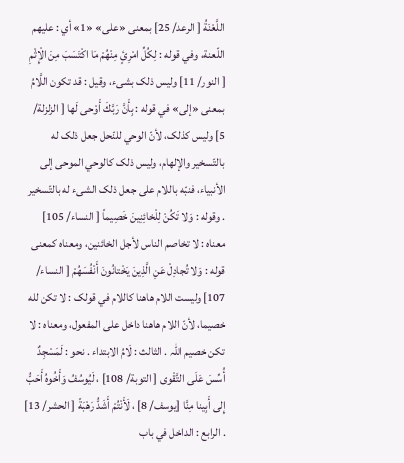اللَّعْنَةُ [ الرعد/ 25] بمعنی «علی» «1» أي : عليهم اللّعنة، وفي قوله : لِكُلِّ امْرِئٍ مِنْهُمْ مَا اكْتَسَبَ مِنَ الْإِثْمِ [ النور/ 11] ولیس ذلک بشیء، وقیل : قد تکون اللَّامُ بمعنی «إلى» في قوله : بِأَنَّ رَبَّكَ أَوْحى لَها [ الزلزلة/ 5] ولیس کذلک، لأنّ الوحي للنّحل جعل ذلک له بالتّسخیر والإلهام، ولیس ذلک کالوحي الموحی إلى الأنبیاء، فنبّه باللام علی جعل ذلک الشیء له بالتّسخیر . وقوله : وَلا تَكُنْ لِلْخائِنِينَ خَصِيماً [ النساء/ 105] معناه : لا تخاصم الناس لأجل الخائنين، ومعناه کمعنی قوله : وَلا تُجادِلْ عَنِ الَّذِينَ يَخْتانُونَ أَنْفُسَهُمْ [ النساء/ 107] ولیست اللام هاهنا کاللام في قولک : لا تکن لله خصیما، لأنّ اللام هاهنا داخل علی المفعول، ومعناه : لا تکن خصیم اللہ . الثالث : لَامُ الابتداء . نحو : لَمَسْجِدٌ أُسِّسَ عَلَى التَّقْوى [ التوبة/ 108] ، لَيُوسُفُ وَأَخُوهُ أَحَبُّ إِلى أَبِينا مِنَّا [يوسف/ 8] ، لَأَنْتُمْ أَشَدُّ رَهْبَةً [ الحشر/ 13] . الرابع : الداخل في باب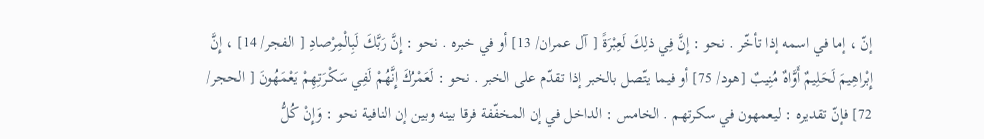إنّ ، إما في اسمه إذا تأخّر . نحو : إِنَّ فِي ذلِكَ لَعِبْرَةً [ آل عمران/ 13] أو في خبره . نحو : إِنَّ رَبَّكَ لَبِالْمِرْصادِ [ الفجر/ 14] ، إِنَّ إِبْراهِيمَ لَحَلِيمٌ أَوَّاهٌ مُنِيبٌ [هود/ 75] أو فيما يتّصل بالخبر إذا تقدّم علی الخبر . نحو : لَعَمْرُكَ إِنَّهُمْ لَفِي سَكْرَتِهِمْ يَعْمَهُونَ [ الحجر/ 72] فإنّ تقدیره : ليعمهون في سکرتهم . الخامس : الداخل في إن المخفّفة فرقا بينه وبین إن النافية نحو : وَإِنْ كُلُّ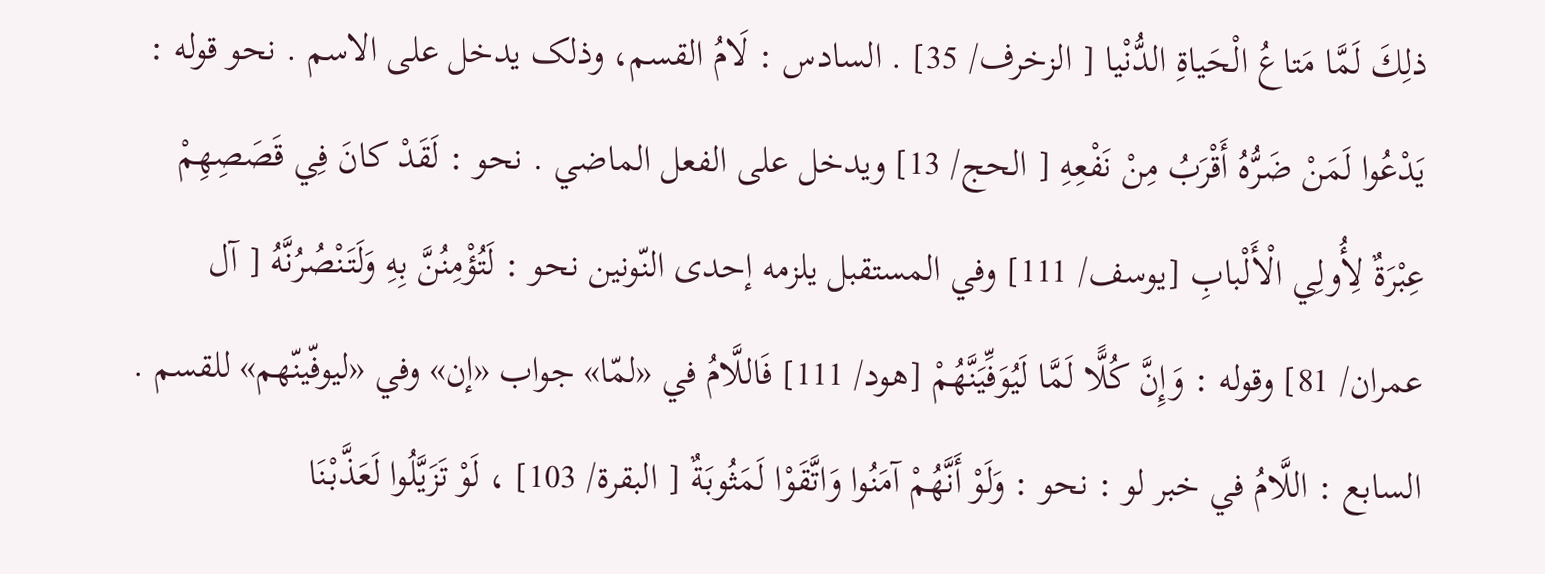ذلِكَ لَمَّا مَتاعُ الْحَياةِ الدُّنْيا [ الزخرف/ 35] . السادس : لَامُ القسم، وذلک يدخل علی الاسم . نحو قوله : يَدْعُوا لَمَنْ ضَرُّهُ أَقْرَبُ مِنْ نَفْعِهِ [ الحج/ 13] ويدخل علی الفعل الماضي . نحو : لَقَدْ كانَ فِي قَصَصِهِمْ عِبْرَةٌ لِأُولِي الْأَلْبابِ [يوسف/ 111] وفي المستقبل يلزمه إحدی النّونین نحو : لَتُؤْمِنُنَّ بِهِ وَلَتَنْصُرُنَّهُ [ آل عمران/ 81] وقوله : وَإِنَّ كُلًّا لَمَّا لَيُوَفِّيَنَّهُمْ [هود/ 111] فَاللَّامُ في «لمّا» جواب «إن» وفي «ليوفّينّهم» للقسم . السابع : اللَّامُ في خبر لو : نحو : وَلَوْ أَنَّهُمْ آمَنُوا وَاتَّقَوْا لَمَثُوبَةٌ [ البقرة/ 103] ، لَوْ تَزَيَّلُوا لَعَذَّبْنَا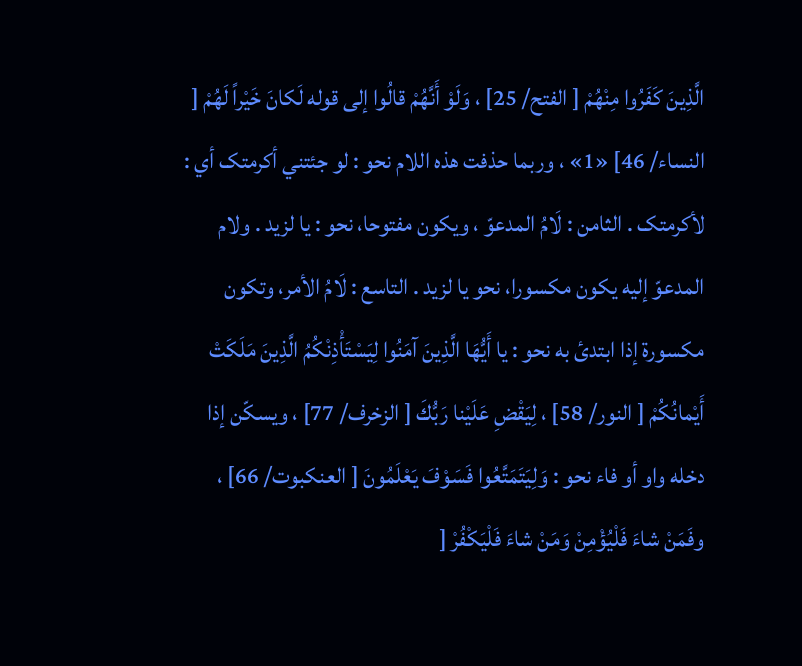الَّذِينَ كَفَرُوا مِنْهُمْ [ الفتح/ 25] ، وَلَوْ أَنَّهُمْ قالُوا إلى قوله لَكانَ خَيْراً لَهُمْ [ النساء/ 46] «1» ، وربما حذفت هذه اللام نحو : لو جئتني أکرمتک أي : لأکرمتک . الثامن : لَامُ المدعوّ ، ويكون مفتوحا، نحو : يا لزید . ولام المدعوّ إليه يكون مکسورا، نحو يا لزید . التاسع : لَامُ الأمر، وتکون مکسورة إذا ابتدئ به نحو : يا أَيُّهَا الَّذِينَ آمَنُوا لِيَسْتَأْذِنْكُمُ الَّذِينَ مَلَكَتْ أَيْمانُكُمْ [ النور/ 58] ، لِيَقْضِ عَلَيْنا رَبُّكَ [ الزخرف/ 77] ، ويسكّن إذا دخله واو أو فاء نحو : وَلِيَتَمَتَّعُوا فَسَوْفَ يَعْلَمُونَ [ العنکبوت/ 66] ، وفَمَنْ شاءَ فَلْيُؤْمِنْ وَمَنْ شاءَ فَلْيَكْفُرْ [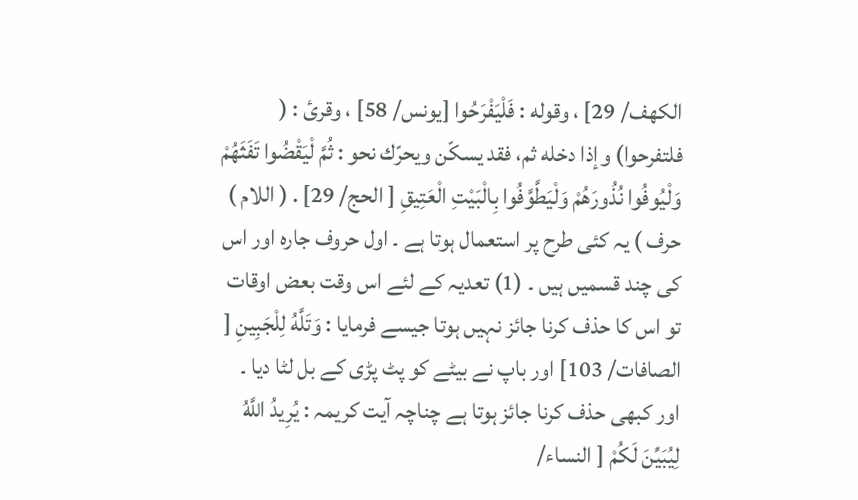الكهف/ 29] ، وقوله : فَلْيَفْرَحُوا [يونس/ 58] ، وقرئ : ( فلتفرحوا) وإذا دخله ثم، فقد يسكّن ويحرّك نحو : ثُمَّ لْيَقْضُوا تَفَثَهُمْ وَلْيُوفُوا نُذُورَهُمْ وَلْيَطَّوَّفُوا بِالْبَيْتِ الْعَتِيقِ [ الحج/ 29] . ( اللام ) حرف ) یہ کئی طرح پر استعمال ہوتا ہے ۔ اول حروف جارہ اور اس کی چند قسمیں ہیں ۔ (1) تعدیہ کے لئے اس وقت بعض اوقات تو اس کا حذف کرنا جائز نہیں ہوتا جیسے فرمایا : وَتَلَّهُ لِلْجَبِينِ [ الصافات/ 103] اور باپ نے بیٹے کو پٹ پڑی کے بل لٹا دیا ۔ اور کبھی حذف کرنا جائز ہوتا ہے چناچہ آیت کریمہ : يُرِيدُ اللَّهُ لِيُبَيِّنَ لَكُمْ [ النساء/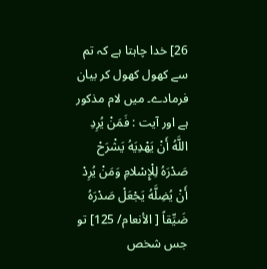26] خدا چاہتا ہے کہ تم سے کھول کھول کر بیان فرمادے۔ میں لام مذکور ہے اور آیت : فَمَنْ يُرِدِ اللَّهُ أَنْ يَهْدِيَهُ يَشْرَحْ صَدْرَهُ لِلْإِسْلامِ وَمَنْ يُرِدْ أَنْ يُضِلَّهُ يَجْعَلْ صَدْرَهُ ضَيِّقاً [ الأنعام/ 125] تو جس شخص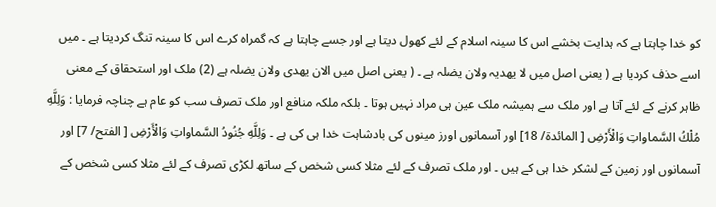کو خدا چاہتا ہے کہ ہدایت بخشے اس کا سینہ اسلام کے لئے کھول دیتا ہے اور جسے چاہتا ہے کہ گمراہ کرے اس کا سینہ تنگ کردیتا ہے ۔ میں اسے حذف کردیا ہے ( یعنی اصل میں لا یھدیہ ولان یضلہ ہے ۔ ( یعنی اصل میں الان یھدی ولان یضلہ ہے (2) ملک اور استحقاق کے معنی ظاہر کرنے کے لئے آتا ہے اور ملک سے ہمیشہ ملک عین ہی مراد نہیں ہوتا ۔ بلکہ ملکہ منافع اور ملک تصرف سب کو عام ہے چناچہ فرمایا : وَلِلَّهِ مُلْكُ السَّماواتِ وَالْأَرْضِ [ المائدة/ 18] اور آسمانوں اورز مینوں کی بادشاہت خدا ہی کی ہے ۔ وَلِلَّهِ جُنُودُ السَّماواتِ وَالْأَرْضِ [ الفتح/ 7] اور آسمانوں اور زمین کے لشکر خدا ہی کے ہیں ۔ اور ملک تصرف کے لئے مثلا کسی شخص کے ساتھ لکڑی تصرف کے لئے مثلا کسی شخص کے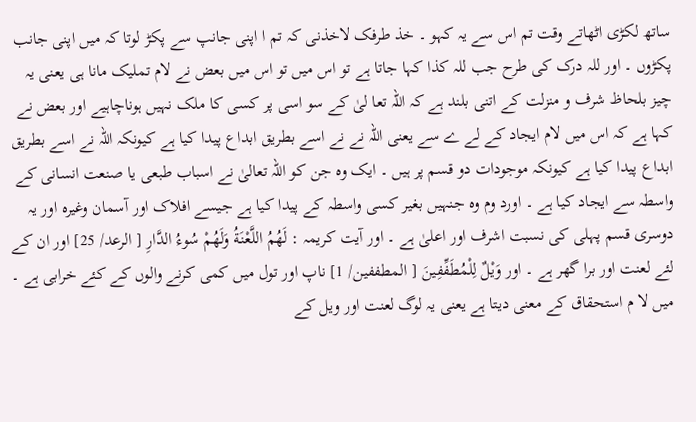ساتھ لکڑی اٹھاتے وقت تم اس سے یہ کہو ۔ خذ طرفک لاخذنی کہ تم ا اپنی جانپ سے پکڑ لوتا کہ میں اپنی جانب پکڑوں ۔ اور للہ درک کی طرح جب للہ کذا کہا جاتا ہے تو اس میں تو اس میں بعض نے لام تملیک مانا ہی یعنی یہ چیز بلحاظ شرف و منزلت کے اتنی بلند ہے کہ اللہ تعا لیٰ کے سو اسی پر کسی کا ملک نہیں ہوناچاہیے اور بعض نے کہا ہے کہ اس میں لام ایجاد کے لے ے سے یعنی اللہ نے نے اسے بطریق ابداع پیدا کیا ہے کیونکہ اللہ نے اسے بطریق ابداع پیدا کیا ہے کیونکہ موجودات دو قسم پر ہیں ۔ ایک وہ جن کو اللہ تعالیٰ نے اسباب طبعی یا صنعت انسانی کے واسطہ سے ایجاد کیا ہے ۔ اورد وم وہ جنہیں بغیر کسی واسطہ کے پیدا کیا ہے جیسے افلاک اور آسمان وغیرہ اور یہ دوسری قسم پہلی کی نسبت اشرف اور اعلیٰ ہے ۔ اور آیت کریمہ : لَهُمُ اللَّعْنَةُ وَلَهُمْ سُوءُ الدَّارِ [ الرعد/ 25] اور ان کے لئے لعنت اور برا گھر ہے ۔ اور وَيْلٌ لِلْمُطَفِّفِينَ [ المطففین/ 1] ناپ اور تول میں کمی کرنے والوں کے کئے خرابی ہے ۔ میں لا م استحقاق کے معنی دیتا ہے یعنی یہ لوگ لعنت اور ویل کے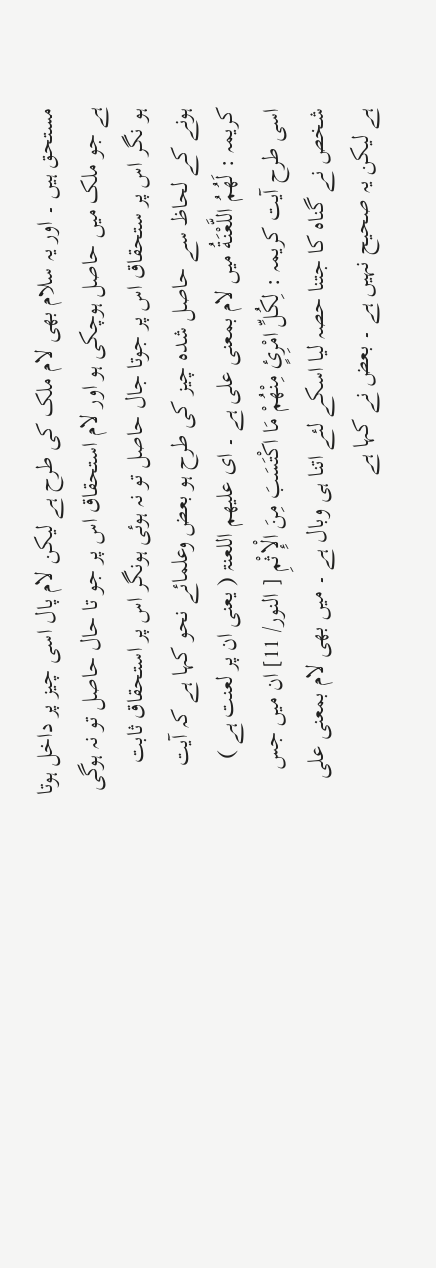مستحق ہیں ۔ اور یہ سلام بھی لام ملک کی طرح ہے لیکن لام پال اسی چیز پر داخل ہوتا ہے جو ملک میں حاصل ہوچکی ہو اور لام استحقاق اس پر جو تا حال حاصل تو نہ ہوگی ہو نگر اس پر ستحقاق اس پر جوتا جال حاصل تو نہ ہوئی ہونگر اس پر استحقاق ثابت ہونے کے لحاظ سے حاصل شدہ چیز کی طرح ہو بعض وعلمائے نحو کہا ہے کہ آیت کریمہ : لَهُمُ اللَّعْنَةُ میں لام بمعنی علی ہے ۔ ای علیھم اللعنۃ ( یعنی ان پر لعنت ہے ) اسی طرح آیت کریمہ : لِكُلِّ امْرِئٍ مِنْهُمْ مَا اكْتَسَبَ مِنَ الْإِثْمِ [ النور/ 11] ان میں جس شخص نے گناہ کا جتنا حصہ لیا اسکے لئے اتنا ہی وبال ہے ۔ میں بھی لام بمعنی علی ہے لیکن یہ صحیح نہیں ہے ۔ بعض نے کہا ہے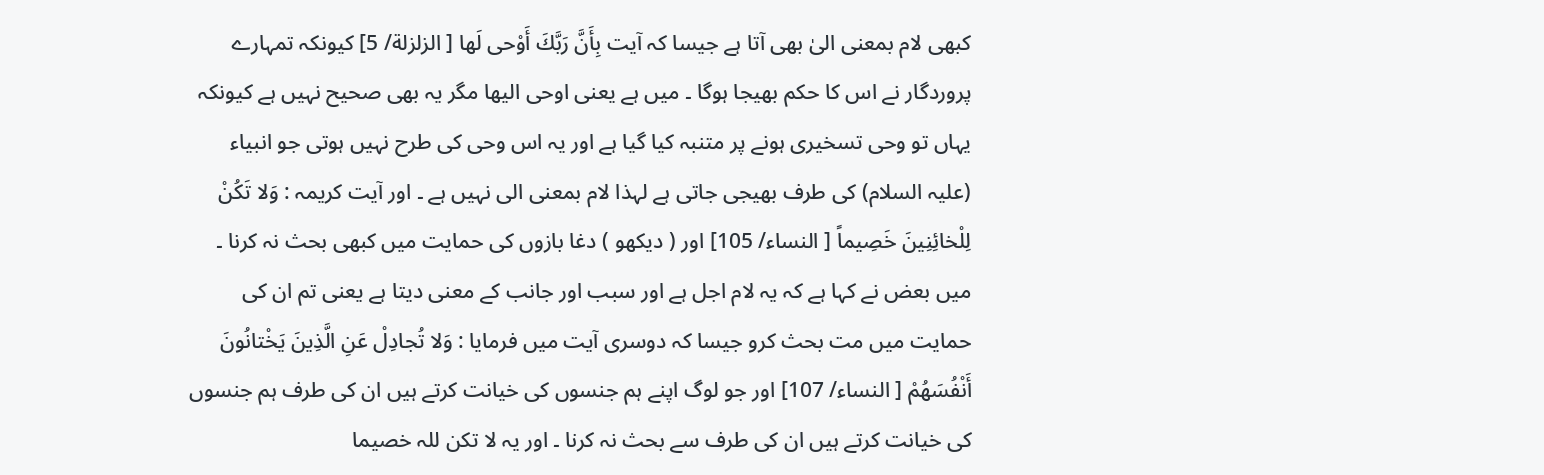کبھی لام بمعنی الیٰ بھی آتا ہے جیسا کہ آیت بِأَنَّ رَبَّكَ أَوْحى لَها [ الزلزلة/ 5] کیونکہ تمہارے پروردگار نے اس کا حکم بھیجا ہوگا ۔ میں ہے یعنی اوحی الیھا مگر یہ بھی صحیح نہیں ہے کیونکہ یہاں تو وحی تسخیری ہونے پر متنبہ کیا گیا ہے اور یہ اس وحی کی طرح نہیں ہوتی جو انبیاء (علیہ السلام) کی طرف بھیجی جاتی ہے لہذا لام بمعنی الی نہیں ہے ۔ اور آیت کریمہ : وَلا تَكُنْ لِلْخائِنِينَ خَصِيماً [ النساء/ 105] اور ( دیکھو ) دغا بازوں کی حمایت میں کبھی بحث نہ کرنا ۔ میں بعض نے کہا ہے کہ یہ لام اجل ہے اور سبب اور جانب کے معنی دیتا ہے یعنی تم ان کی حمایت میں مت بحث کرو جیسا کہ دوسری آیت میں فرمایا : وَلا تُجادِلْ عَنِ الَّذِينَ يَخْتانُونَ أَنْفُسَهُمْ [ النساء/ 107] اور جو لوگ اپنے ہم جنسوں کی خیانت کرتے ہیں ان کی طرف ہم جنسوں کی خیانت کرتے ہیں ان کی طرف سے بحث نہ کرنا ۔ اور یہ لا تکن للہ خصیما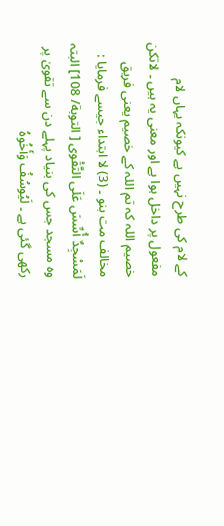کے لام کی طرح نہیں ہے کیونکہ یہاں لام مفعول پر داخل ہوا ہے اور معنی یہ ہیں ۔ لاتکن خصیم اللہ کہ تم اللہ کے خصیم یعنی فریق مخالف مت بنو ۔ (3) لا ابتداء جیسے فرمایا : لَمَسْجِدٌ أُسِّسَ عَلَى التَّقْوى [ التوبة/ 108] البتہ وہ مسجد جس کی بنیاد پہلے دن سے تقویٰ پر رکھی گئی ہے ۔ لَيُوسُفُ وَأَخُوهُ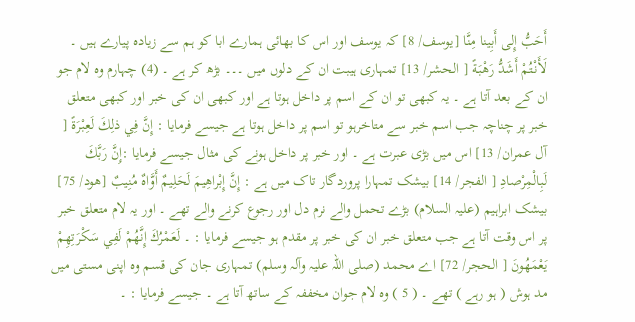أَحَبُّ إِلى أَبِينا مِنَّا [يوسف/ 8] کہ یوسف اور اس کا بھائی ہمارے ابا کو ہم سے زیادہ پیارے ہیں ۔ لَأَنْتُمْ أَشَدُّ رَهْبَةً [ الحشر/ 13] تمہاری ہیبت ان کے دلوں میں ۔۔۔ بڑھ کر ہے ۔ (4) چہارم وہ لام جو ان کے بعد آتا ہے ۔ یہ کبھی تو ان کے اسم پر داخل ہوتا ہے اور کبھی ان کی خبر اور کبھی متعلق خبر پر چناچہ جب اسم خبر سے متاخرہو تو اسم پر داخل ہوتا ہے جیسے فرمایا : إِنَّ فِي ذلِكَ لَعِبْرَةً [ آل عمران/ 13] اس میں بڑی عبرت ہے ۔ اور خبر پر داخل ہونے کی مثال جیسے فرمایا :إِنَّ رَبَّكَ لَبِالْمِرْصادِ [ الفجر/ 14] بیشک تمہارا پروردگار تاک میں ہے : إِنَّ إِبْراهِيمَ لَحَلِيمٌ أَوَّاهٌ مُنِيبٌ [هود/ 75] بیشک ابراہیم (علیہ السلام) بڑے تحمل والے نرم دل اور رجوع کرنے والے تھے ۔ اور یہ لام متعلق خبر پر اس وقت آتا ہے جب متعلق خبر ان کی خبر پر مقدم ہو جیسے فرمایا : ۔ لَعَمْرُكَ إِنَّهُمْ لَفِي سَكْرَتِهِمْ يَعْمَهُونَ [ الحجر/ 72] اے محمد (صلی اللہ علیہ وآلہ وسلم) تمہاری جان کی قسم وہ اپنی مستی میں مد ہوش ( ہو رہے ) تھے ۔ ( 5 ) وہ لام جوان مخففہ کے ساتھ آتا ہے ۔ جیسے فرمایا : ۔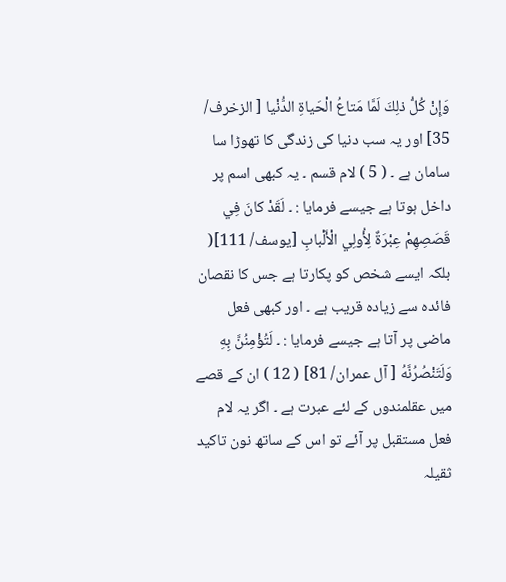وَإِنْ كُلُّ ذلِكَ لَمَّا مَتاعُ الْحَياةِ الدُّنْيا [ الزخرف/ 35] اور یہ سب دنیا کی زندگی کا تھوڑا سا سامان ہے ۔ ( 5 ) لام قسم ۔ یہ کبھی اسم پر داخل ہوتا ہے جیسے فرمایا : ۔ لَقَدْ كانَ فِي قَصَصِهِمْ عِبْرَةٌ لِأُولِي الْأَلْبابِ [يوسف/ 111]( بلکہ ایسے شخص کو پکارتا ہے جس کا نقصان فائدہ سے زیادہ قریب ہے ۔ اور کبھی فعل ماضی پر آتا ہے جیسے فرمایا : ۔ لَتُؤْمِنُنَّ بِهِ وَلَتَنْصُرُنَّهُ [ آل عمران/ 81] ( 12 ) ان کے قصے میں عقلمندوں کے لئے عبرت ہے ۔ اگر یہ لام فعل مستقبل پر آئے تو اس کے ساتھ نون تاکید ثقیلہ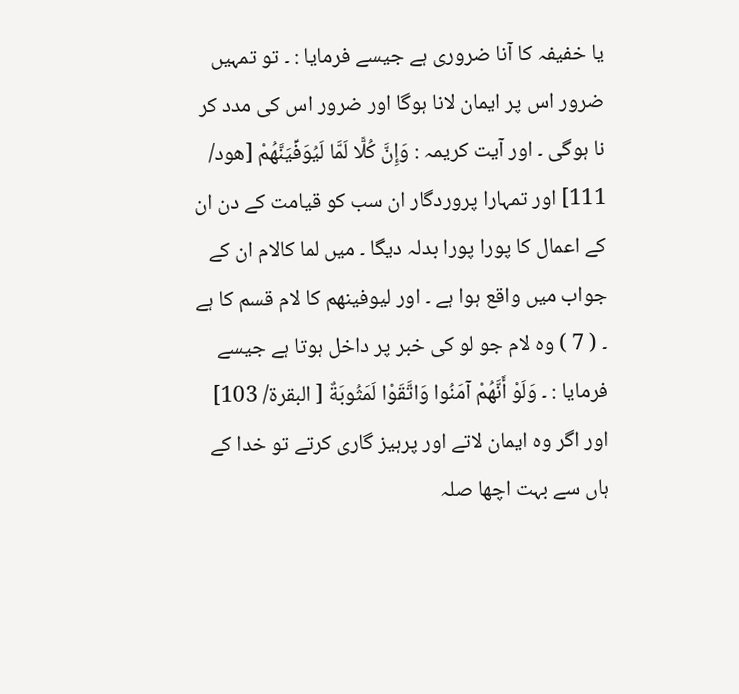یا خفیفہ کا آنا ضروری ہے جیسے فرمایا : ۔ تو تمہیں ضرور اس پر ایمان لانا ہوگا اور ضرور اس کی مدد کر نا ہوگی ۔ اور آیت کریمہ : وَإِنَّ كُلًّا لَمَّا لَيُوَفِّيَنَّهُمْ [هود/ 111] اور تمہارا پروردگار ان سب کو قیامت کے دن ان کے اعمال کا پورا پورا بدلہ دیگا ۔ میں لما کالام ان کے جواب میں واقع ہوا ہے ۔ اور لیوفینھم کا لام قسم کا ہے ۔ ( 7 ) وہ لام جو لو کی خبر پر داخل ہوتا ہے جیسے فرمایا : ۔ وَلَوْ أَنَّهُمْ آمَنُوا وَاتَّقَوْا لَمَثُوبَةٌ [ البقرة/ 103] اور اگر وہ ایمان لاتے اور پرہیز گاری کرتے تو خدا کے ہاں سے بہت اچھا صلہ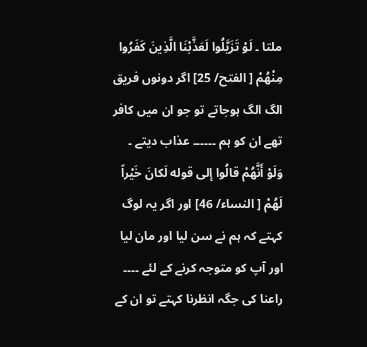ملتا ۔ لَوْ تَزَيَّلُوا لَعَذَّبْنَا الَّذِينَ كَفَرُوا مِنْهُمْ [ الفتح/ 25] اگر دونوں فریق الگ الگ ہوجاتے تو جو ان میں کافر تھے ان کو ہم ۔۔۔۔۔۔ عذاب دیتے ۔ وَلَوْ أَنَّهُمْ قالُوا إلى قوله لَكانَ خَيْراً لَهُمْ [ النساء/ 46] اور اگر یہ لوگ کہتے کہ ہم نے سن لیا اور مان لیا اور آپ کو متوجہ کرنے کے لئے ۔۔۔۔ راعنا کی جگہ انظرنا کہتے تو ان کے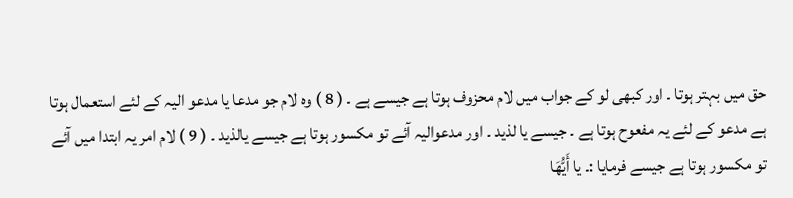حق میں بہتر ہوتا ۔ اور کبھی لو کے جواب میں لام محزوف ہوتا ہے جیسے ہے ۔ ( 8 ) وہ لام جو مدعا یا مدعو الیہ کے لئے استعمال ہوتا ہے مدعو کے لئے یہ مفعوح ہوتا ہے ۔ جیسے یا لذید ۔ اور مدعوالیہ آئے تو مکسور ہوتا ہے جیسے یالذید ۔ ( 9 ) لام امر یہ ابتدا میں آئے تو مکسور ہوتا ہے جیسے فرمایا :۔ يا أَيُّهَا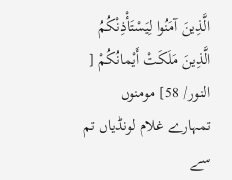الَّذِينَ آمَنُوا لِيَسْتَأْذِنْكُمُ الَّذِينَ مَلَكَتْ أَيْمانُكُمْ [ النور/ 58] مومنوں تمہارے غلام لونڈیاں تم سے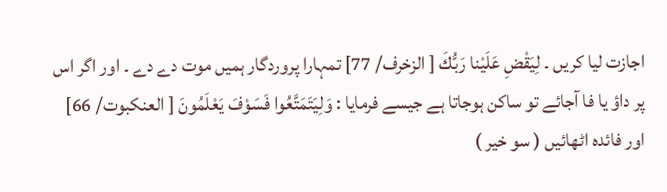اجازت لیا کریں ۔ لِيَقْضِ عَلَيْنا رَبُّكَ [ الزخرف/ 77] تمہارا پروردگار ہمیں موت دے دے ۔ اور اگر اس پر داؤ یا فا آجائے تو ساکن ہوجاتا ہے جیسے فرمایا : وَلِيَتَمَتَّعُوا فَسَوْفَ يَعْلَمُونَ [ العنکبوت/ 66] اور فائدہ اٹھائیں ( سو خیر )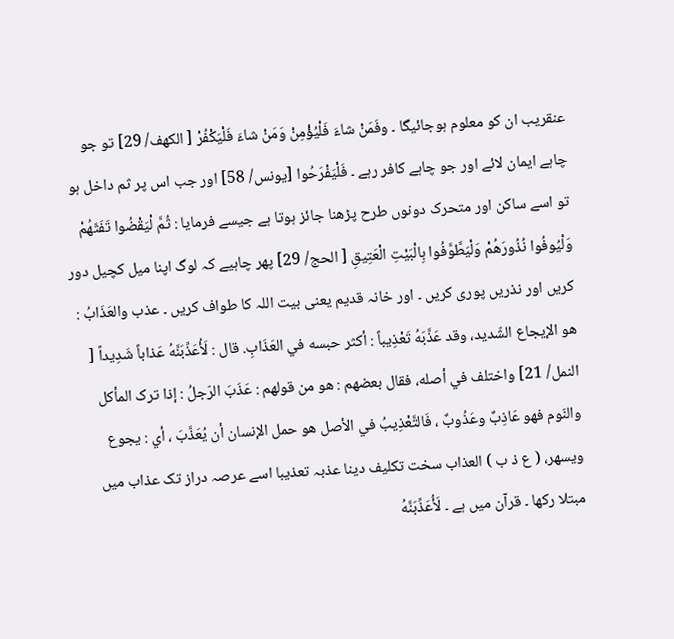عنقریب ان کو معلوم ہوجائیگا ۔ وفَمَنْ شاءَ فَلْيُؤْمِنْ وَمَنْ شاءَ فَلْيَكْفُرْ [ الكهف/ 29] تو جو چاہے ایمان لائے اور جو چاہے کافر رہے ۔ فَلْيَفْرَحُوا [يونس/ 58] اور جب اس پر ثم داخل ہو تو اسے ساکن اور متحرک دونوں طرح پڑھنا جائز ہوتا ہے جیسے فرمایا : ثُمَّ لْيَقْضُوا تَفَثَهُمْ وَلْيُوفُوا نُذُورَهُمْ وَلْيَطَّوَّفُوا بِالْبَيْتِ الْعَتِيقِ [ الحج/ 29] پھر چاہیے کہ لوگ اپنا میل کچیل دور کریں اور نذریں پوری کریں ۔ اور خانہ قدیم یعنی بیت اللہ کا طواف کریں ۔ عذب والعَذَابُ : هو الإيجاع الشّديد، وقد عَذَّبَهُ تَعْذِيباً : أكثر حبسه في العَذَابِ. قال : لَأُعَذِّبَنَّهُ عَذاباً شَدِيداً [ النمل/ 21] واختلف في أصله، فقال بعضهم : هو من قولهم : عَذَبَ الرّجلُ : إذا ترک المأكل والنّوم فهو عَاذِبٌ وعَذُوبٌ ، فَالتَّعْذِيبُ في الأصل هو حمل الإنسان أن يُعَذَّبَ ، أي : يجوع ويسهر، ( ع ذ ب ) العذاب سخت تکلیف دینا عذبہ تعذیبا اسے عرصہ دراز تک عذاب میں مبتلا رکھا ۔ قرآن میں ہے ۔ لَأُعَذِّبَنَّهُ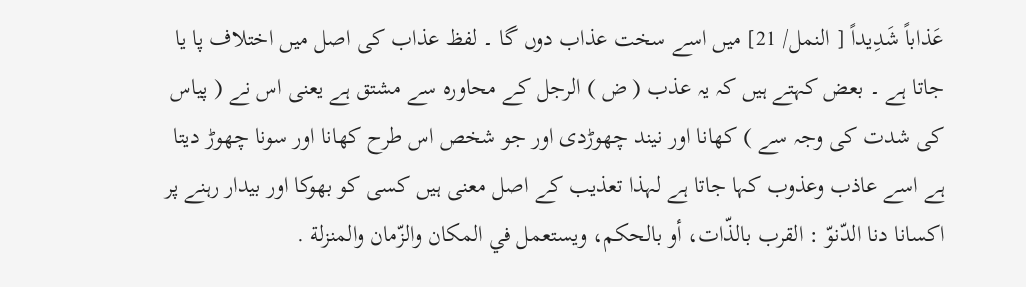عَذاباً شَدِيداً [ النمل/ 21] میں اسے سخت عذاب دوں گا ۔ لفظ عذاب کی اصل میں اختلاف پا یا جاتا ہے ۔ بعض کہتے ہیں کہ یہ عذب ( ض ) الرجل کے محاورہ سے مشتق ہے یعنی اس نے ( پیاس کی شدت کی وجہ سے ) کھانا اور نیند چھوڑدی اور جو شخص اس طرح کھانا اور سونا چھوڑ دیتا ہے اسے عاذب وعذوب کہا جاتا ہے لہذا تعذیب کے اصل معنی ہیں کسی کو بھوکا اور بیدار رہنے پر اکسانا دنا الدّنوّ : القرب بالذّات، أو بالحکم، ويستعمل في المکان والزّمان والمنزلة .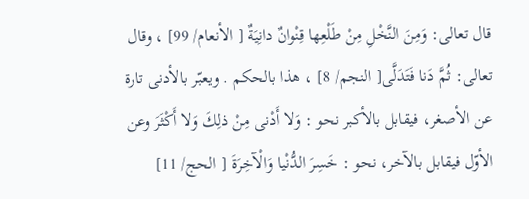قال تعالی: وَمِنَ النَّخْلِ مِنْ طَلْعِها قِنْوانٌ دانِيَةٌ [ الأنعام/ 99] ، وقال تعالی: ثُمَّ دَنا فَتَدَلَّى[ النجم/ 8] ، هذا بالحکم . ويعبّر بالأدنی تارة عن الأصغر، فيقابل بالأكبر نحو : وَلا أَدْنى مِنْ ذلِكَ وَلا أَكْثَرَ وعن الأوّل فيقابل بالآخر، نحو : خَسِرَ الدُّنْيا وَالْآخِرَةَ [ الحج/ 11]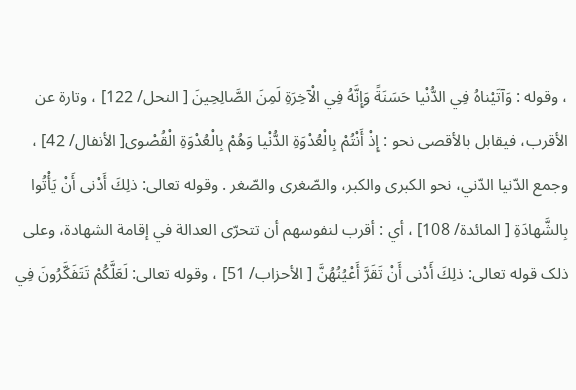، وقوله : وَآتَيْناهُ فِي الدُّنْيا حَسَنَةً وَإِنَّهُ فِي الْآخِرَةِ لَمِنَ الصَّالِحِينَ [ النحل/ 122] ، وتارة عن الأقرب، فيقابل بالأقصی نحو : إِذْ أَنْتُمْ بِالْعُدْوَةِ الدُّنْيا وَهُمْ بِالْعُدْوَةِ الْقُصْوى[ الأنفال/ 42] ، وجمع الدّنيا الدّني، نحو الکبری والکبر، والصّغری والصّغر . وقوله تعالی: ذلِكَ أَدْنى أَنْ يَأْتُوا بِالشَّهادَةِ [ المائدة/ 108] ، أي : أقرب لنفوسهم أن تتحرّى العدالة في إقامة الشهادة، وعلی ذلک قوله تعالی: ذلِكَ أَدْنى أَنْ تَقَرَّ أَعْيُنُهُنَّ [ الأحزاب/ 51] ، وقوله تعالی: لَعَلَّكُمْ تَتَفَكَّرُونَ فِي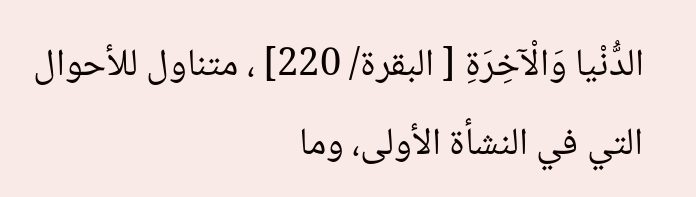الدُّنْيا وَالْآخِرَةِ [ البقرة/ 220] ، متناول للأحوال التي في النشأة الأولی، وما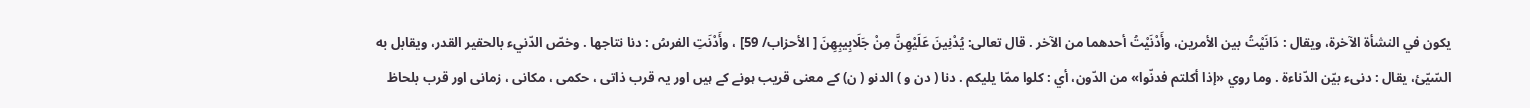يكون في النشأة الآخرة، ويقال : دَانَيْتُ بين الأمرین، وأَدْنَيْتُ أحدهما من الآخر . قال تعالی: يُدْنِينَ عَلَيْهِنَّ مِنْ جَلَابِيبِهِنَ [ الأحزاب/ 59] ، وأَدْنَتِ الفرسُ : دنا نتاجها . وخصّ الدّنيء بالحقیر القدر، ويقابل به السّيّئ، يقال : دنیء بيّن الدّناءة . وما روي «إذا أکلتم فدنّوا» من الدّون، أي : کلوا ممّا يليكم . دنا ( دن و ) الدنو ( ن) کے معنی قریب ہونے کے ہیں اور یہ قرب ذاتی ، حکمی ، مکانی ، زمانی اور قرب بلحاظ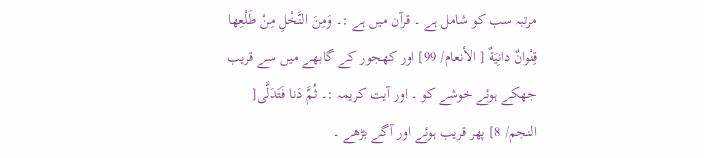مرتبہ سب کو شامل ہے ۔ قرآن میں ہے :۔ وَمِنَ النَّخْلِ مِنْ طَلْعِها قِنْوانٌ دانِيَةٌ [ الأنعام/ 99] اور کھجور کے گابھے میں سے قریب جھکے ہوئے خوشے کو ۔ اور آیت کریمہ :۔ ثُمَّ دَنا فَتَدَلَّى[ النجم/ 8] پھر قریب ہوئے اور آگے بڑھے ۔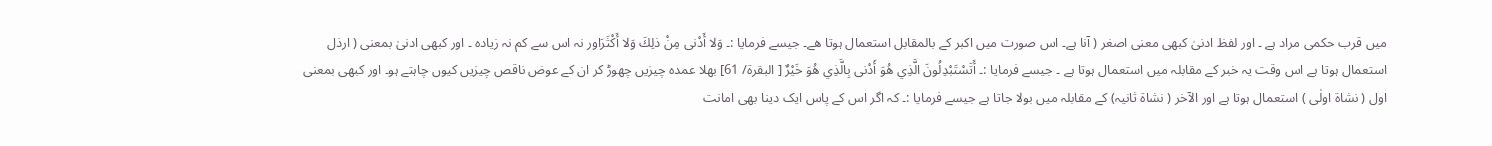میں قرب حکمی مراد ہے ۔ اور لفظ ادنیٰ کبھی معنی اصغر ( آنا ہے۔ اس صورت میں اکبر کے بالمقابل استعمال ہوتا هے۔ جیسے فرمایا :۔ وَلا أَدْنى مِنْ ذلِكَ وَلا أَكْثَرَاور نہ اس سے کم نہ زیادہ ۔ اور کبھی ادنیٰ بمعنی ( ارذل استعمال ہوتا ہے اس وقت یہ خبر کے مقابلہ میں استعمال ہوتا ہے ۔ جیسے فرمایا :۔ أَتَسْتَبْدِلُونَ الَّذِي هُوَ أَدْنى بِالَّذِي هُوَ خَيْرٌ [ البقرة/ 61] بھلا عمدہ چیزیں چھوڑ کر ان کے عوض ناقص چیزیں کیوں چاہتے ہو۔ اور کبھی بمعنی اول ( نشاۃ اولٰی ) استعمال ہوتا ہے اور الآخر ( نشاۃ ثانیہ) کے مقابلہ میں بولا جاتا ہے جیسے فرمایا :۔ کہ اگر اس کے پاس ایک دینا بھی امانت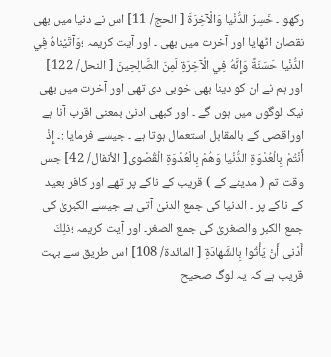رکھو ۔ خَسِرَ الدُّنْيا وَالْآخِرَةَ [ الحج/ 11] اس نے دنیا میں بھی نقصان اٹھایا اور آخرت میں بھی ۔ اور آیت کریمہ ؛وَآتَيْناهُ فِي الدُّنْيا حَسَنَةً وَإِنَّهُ فِي الْآخِرَةِ لَمِنَ الصَّالِحِينَ [ النحل/ 122] اور ہم نے ان کو دینا بھی خوبی دی تھی اور آخرت میں بھی نیک لوگوں میں ہوں گے ۔ اور کبھی ادنیٰ بمعنی اقرب آنا ہے اوراقصی کے بالمقابل استعمال ہوتا ہے ۔ جیسے فرمایا :۔ إِذْ أَنْتُمْ بِالْعُدْوَةِ الدُّنْيا وَهُمْ بِالْعُدْوَةِ الْقُصْوى[ الأنفال/ 42] جس وقت تم ( مدینے کے ) قریب کے ناکے پر تھے اور کافر بعید کے ناکے پر ۔ الدنیا کی جمع الدنیٰ آتی ہے جیسے الکبریٰ کی جمع الکبر والصغریٰ کی جمع الصغر۔ اور آیت کریمہ ؛ذلِكَ أَدْنى أَنْ يَأْتُوا بِالشَّهادَةِ [ المائدة/ 108] اس طریق سے بہت قریب ہے کہ یہ لوگ صحیح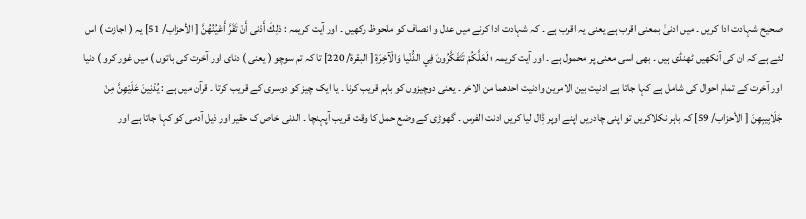صحیح شہادت ادا کریں ۔ میں ادنیٰ بمعنی اقرب ہے یعنی یہ اقرب ہے ۔ کہ شہادت ادا کرنے میں عدل و انصاف کو ملحوظ رکھیں ۔ اور آیت کریمہ : ذلِكَ أَدْنى أَنْ تَقَرَّ أَعْيُنُهُنَّ [ الأحزاب/ 51] یہ ( اجازت ) اس لئے ہے کہ ان کی آنکھیں ٹھنڈی ہیں ۔ بھی اسی معنی پر محمول ہے ۔ اور آیت کریمہ ؛ لَعَلَّكُمْ تَتَفَكَّرُونَ فِي الدُّنْيا وَالْآخِرَةِ [ البقرة/ 220] تا کہ تم سوچو ( یعنی ) دنای اور آخرت کی باتوں ) میں غور کرو ) دنیا اور آخرت کے تمام احوال کی شامل ہے کہا جاتا ہے ادنیت بین الامرین وادنیت احدھما من الاخر ۔ یعنی دوچیزوں کو باہم قریب کرنا ۔ یا ایک چیز کو دوسری کے قریب کرتا ۔ قرآن میں ہے : يُدْنِينَ عَلَيْهِنَّ مِنْ جَلَابِيبِهِنَ [ الأحزاب/ 59] کہ باہر نکلاکریں تو اپنی چادریں اپنے اوپر ڈٖال لیا کریں ادنت الفرس ۔ گھوڑی کے وضع حمل کا وقت قریب آپہنچا ۔ الدنی خاص ک حقیر اور ذیل آدمی کو کہا جاتا ہے اور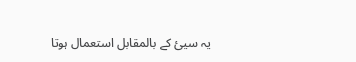یہ سیئ کے بالمقابل استعمال ہوتا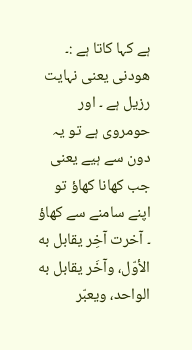ہے کہا کاتا ہے :۔ ھودنی یعنی نہایت رزیل ہے ۔ اور حومروی ہے تو یہ دون سے ہیے یعنی جب کھانا کھاؤ تو اپنے سامنے سے کھاؤ ۔ آخرت آخِر يقابل به الأوّل، وآخَر يقابل به الواحد، ويعبّر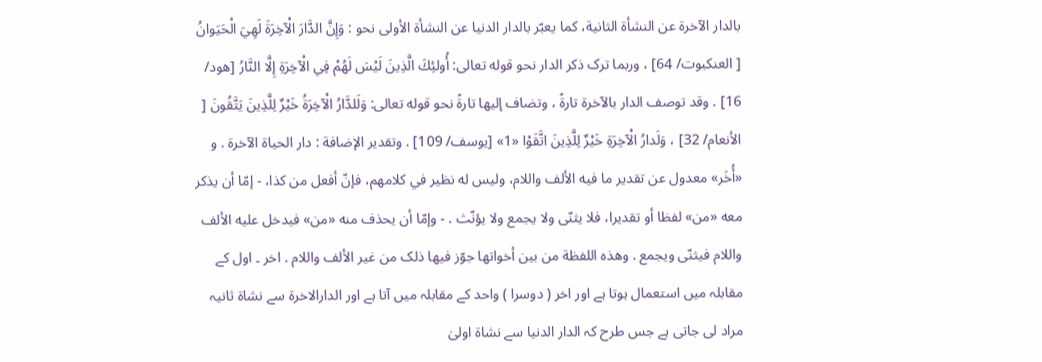بالدار الآخرة عن النشأة الثانية، كما يعبّر بالدار الدنیا عن النشأة الأولی نحو : وَإِنَّ الدَّارَ الْآخِرَةَ لَهِيَ الْحَيَوانُ [ العنکبوت/ 64] ، وربما ترک ذکر الدار نحو قوله تعالی: أُولئِكَ الَّذِينَ لَيْسَ لَهُمْ فِي الْآخِرَةِ إِلَّا النَّارُ [هود/ 16] . وقد توصف الدار بالآخرة تارةً ، وتضاف إليها تارةً نحو قوله تعالی: وَلَلدَّارُ الْآخِرَةُ خَيْرٌ لِلَّذِينَ يَتَّقُونَ [ الأنعام/ 32] ، وَلَدارُ الْآخِرَةِ خَيْرٌ لِلَّذِينَ اتَّقَوْا «1» [يوسف/ 109] . وتقدیر الإضافة : دار الحیاة الآخرة . و «أُخَر» معدول عن تقدیر ما فيه الألف واللام، ولیس له نظیر في کلامهم، فإنّ أفعل من کذا، - إمّا أن يذكر معه «من» لفظا أو تقدیرا، فلا يثنّى ولا يجمع ولا يؤنّث . - وإمّا أن يحذف منه «من» فيدخل عليه الألف واللام فيثنّى ويجمع . وهذه اللفظة من بين أخواتها جوّز فيها ذلک من غير الألف واللام . اخر ۔ اول کے مقابلہ میں استعمال ہوتا ہے اور اخر ( دوسرا ) واحد کے مقابلہ میں آتا ہے اور الدارالاخرۃ سے نشاۃ ثانیہ مراد لی جاتی ہے جس طرح کہ الدار الدنیا سے نشاۃ اولیٰ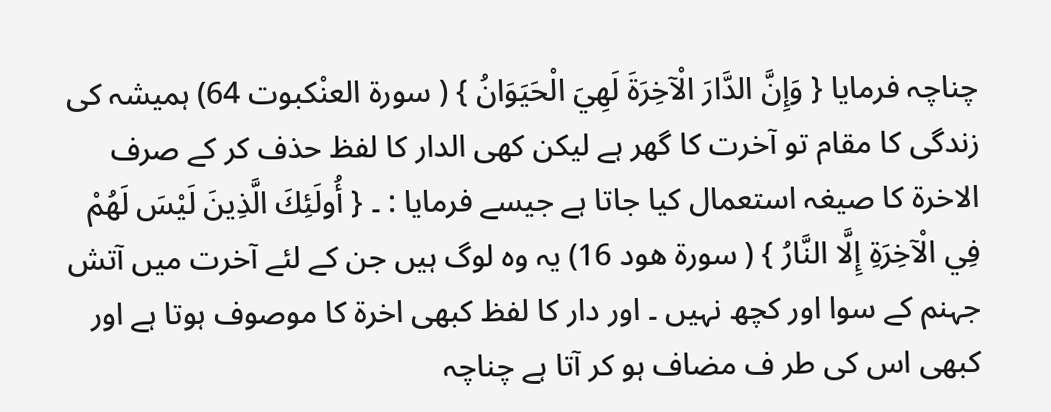چناچہ فرمایا { وَإِنَّ الدَّارَ الْآخِرَةَ لَهِيَ الْحَيَوَانُ } ( سورة العنْکبوت 64) ہمیشہ کی زندگی کا مقام تو آخرت کا گھر ہے لیکن کھی الدار کا لفظ حذف کر کے صرف الاخرۃ کا صیغہ استعمال کیا جاتا ہے جیسے فرمایا : ۔ { أُولَئِكَ الَّذِينَ لَيْسَ لَهُمْ فِي الْآخِرَةِ إِلَّا النَّارُ } ( سورة هود 16) یہ وہ لوگ ہیں جن کے لئے آخرت میں آتش جہنم کے سوا اور کچھ نہیں ۔ اور دار کا لفظ کبھی اخرۃ کا موصوف ہوتا ہے اور کبھی اس کی طر ف مضاف ہو کر آتا ہے چناچہ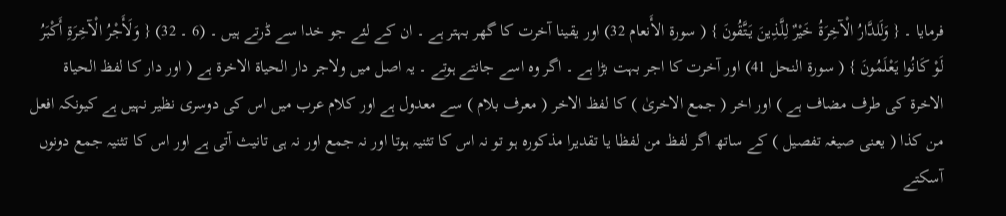فرمایا ۔ { وَلَلدَّارُ الْآخِرَةُ خَيْرٌ لِلَّذِينَ يَتَّقُونَ } ( سورة الأَنعام 32) اور یقینا آخرت کا گھر بہتر ہے ۔ ان کے لئے جو خدا سے ڈرتے ہیں ۔ (6 ۔ 32) { وَلَأَجْرُ الْآخِرَةِ أَكْبَرُ لَوْ كَانُوا يَعْلَمُونَ } ( سورة النحل 41) اور آخرت کا اجر بہت بڑا ہے ۔ اگر وہ اسے جانتے ہوتے ۔ یہ اصل میں ولاجر دار الحیاۃ الاخرۃ ہے ( اور دار کا لفظ الحیاۃ الاخرۃ کی طرف مضاف ہے ) اور اخر ( جمع الاخریٰ ) کا لفظ الاخر ( معرف بلام ) سے معدول ہے اور کلام عرب میں اس کی دوسری نظیر نہیں ہے کیونکہ افعل من کذا ( یعنی صیغہ تفصیل ) کے ساتھ اگر لفظ من لفظا یا تقدیرا مذکورہ ہو تو نہ اس کا تثنیہ ہوتا اور نہ جمع اور نہ ہی تانیث آتی ہے اور اس کا تثنیہ جمع دونوں آسکتے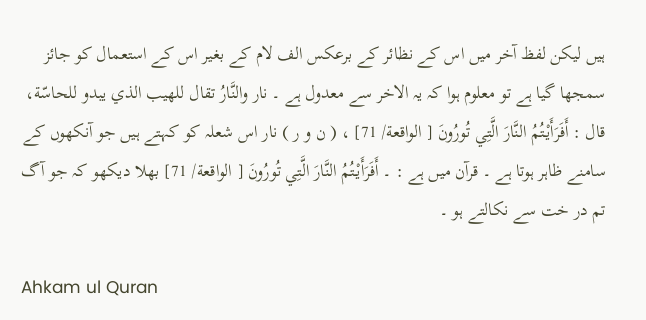ہیں لیکن لفظ آخر میں اس کے نظائر کے برعکس الف لام کے بغیر اس کے استعمال کو جائز سمجھا گیا ہے تو معلوم ہوا کہ یہ الاخر سے معدول ہے ۔ نار والنَّارُ تقال للهيب الذي يبدو للحاسّة، قال : أَفَرَأَيْتُمُ النَّارَ الَّتِي تُورُونَ [ الواقعة/ 71] ، ( ن و ر ) نار اس شعلہ کو کہتے ہیں جو آنکھوں کے سامنے ظاہر ہوتا ہے ۔ قرآن میں ہے : ۔ أَفَرَأَيْتُمُ النَّارَ الَّتِي تُورُونَ [ الواقعة/ 71] بھلا دیکھو کہ جو آگ تم در خت سے نکالتے ہو ۔

Ahkam ul Quran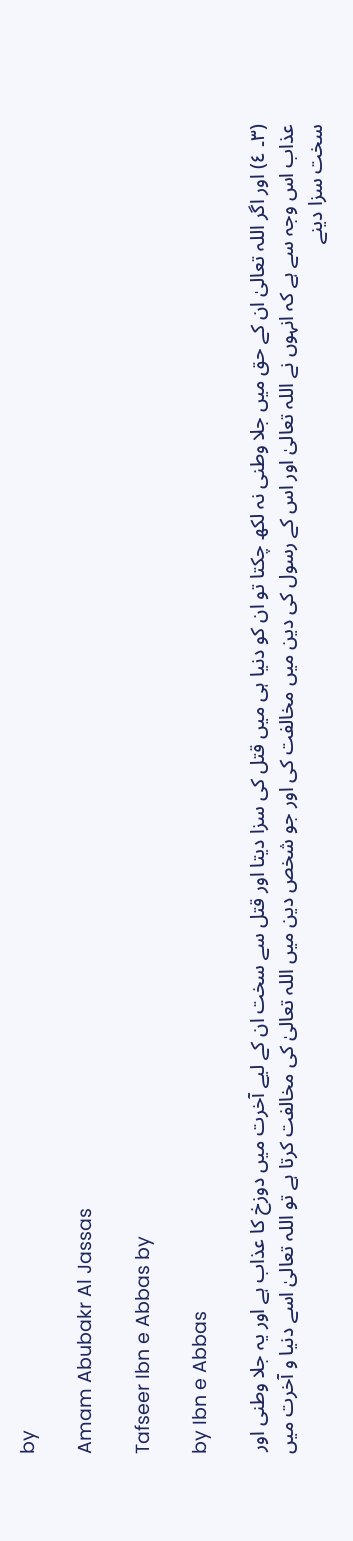by

Amam Abubakr Al Jassas

Tafseer Ibn e Abbas by

by Ibn e Abbas

(٣۔ ٤) اور اگر اللہ تعالیٰ ان کے حق میں جلا وطنی نہ لکھ چکتا تو ان کو دنیا ہی میں قتل کی سزا دیتا اور قتل سے سخت ان کے لیے آخرت میں دوزخ کا عذاب ہے اور یہ جلا وطنی اور عذاب اس وجہ سے ہے کہ انہوں نے اللہ تعالیٰ اور اس کے رسول کی دین میں مخالفت کی اور جو شخص دین میں اللہ تعالیٰ کی مخالفت کرتا ہے تو اللہ تعالیٰ اسے دنیا و آخرت میں سخت سزا دینے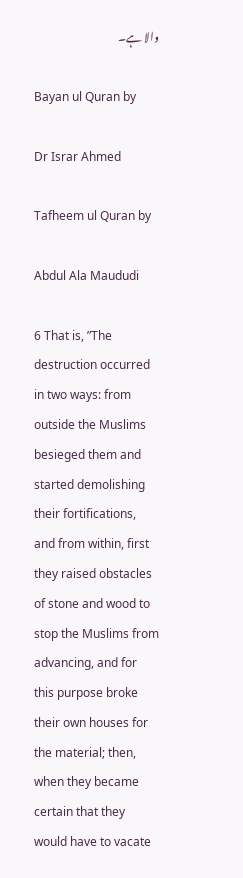والا ہے۔

Bayan ul Quran by

Dr Israr Ahmed

Tafheem ul Quran by

Abdul Ala Maududi

6 That is, ”The destruction occurred in two ways: from outside the Muslims besieged them and started demolishing their fortifications, and from within, first they raised obstacles of stone and wood to stop the Muslims from advancing, and for this purpose broke their own houses for the material; then, when they became certain that they would have to vacate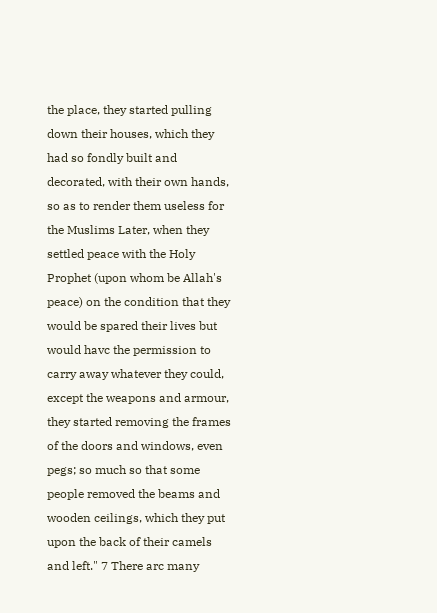the place, they started pulling down their houses, which they had so fondly built and decorated, with their own hands, so as to render them useless for the Muslims Later, when they settled peace with the Holy Prophet (upon whom be Allah's peace) on the condition that they would be spared their lives but would havc the permission to carry away whatever they could, except the weapons and armour, they started removing the frames of the doors and windows, even pegs; so much so that some people removed the beams and wooden ceilings, which they put upon the back of their camels and left." 7 There arc many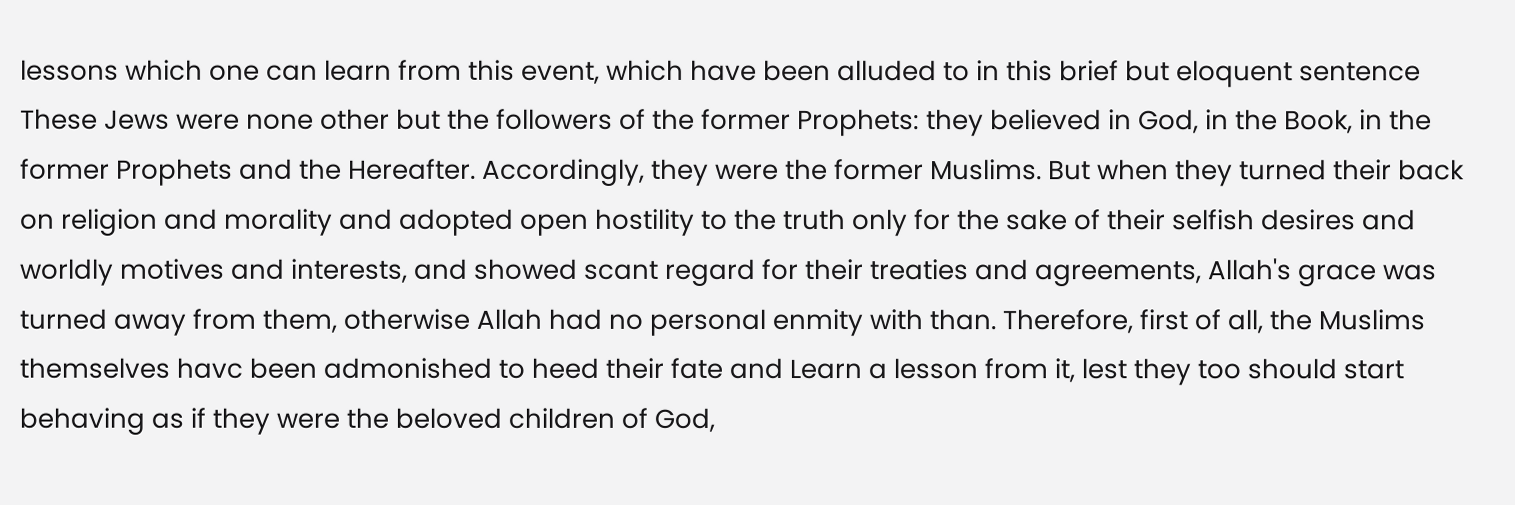lessons which one can learn from this event, which have been alluded to in this brief but eloquent sentence These Jews were none other but the followers of the former Prophets: they believed in God, in the Book, in the former Prophets and the Hereafter. Accordingly, they were the former Muslims. But when they turned their back on religion and morality and adopted open hostility to the truth only for the sake of their selfish desires and worldly motives and interests, and showed scant regard for their treaties and agreements, Allah's grace was turned away from them, otherwise Allah had no personal enmity with than. Therefore, first of all, the Muslims themselves havc been admonished to heed their fate and Learn a lesson from it, lest they too should start behaving as if they were the beloved children of God,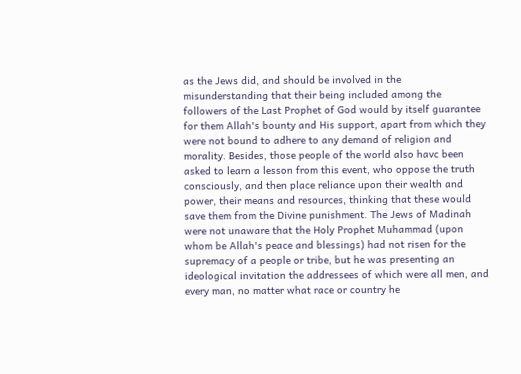as the Jews did, and should be involved in the misunderstanding that their being included among the followers of the Last Prophet of God would by itself guarantee for them Allah's bounty and His support, apart from which they were not bound to adhere to any demand of religion and morality. Besides, those people of the world also havc been asked to learn a lesson from this event, who oppose the truth consciously, and then place reliance upon their wealth and power, their means and resources, thinking that these would save them from the Divine punishment. The Jews of Madinah were not unaware that the Holy Prophet Muhammad (upon whom be Allah's peace and blessings) had not risen for the supremacy of a people or tribe, but he was presenting an ideological invitation the addressees of which were all men, and every man, no matter what race or country he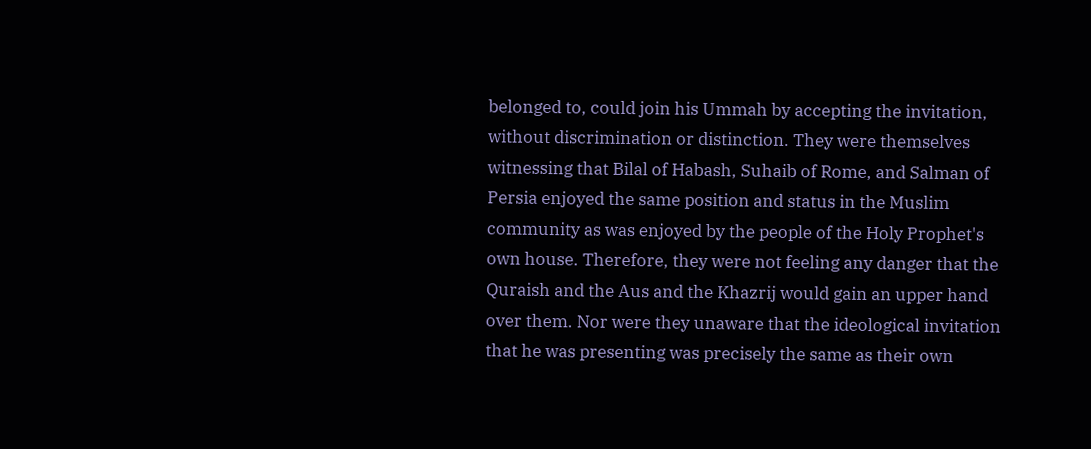belonged to, could join his Ummah by accepting the invitation, without discrimination or distinction. They were themselves witnessing that Bilal of Habash, Suhaib of Rome, and Salman of Persia enjoyed the same position and status in the Muslim community as was enjoyed by the people of the Holy Prophet's own house. Therefore, they were not feeling any danger that the Quraish and the Aus and the Khazrij would gain an upper hand over them. Nor were they unaware that the ideological invitation that he was presenting was precisely the same as their own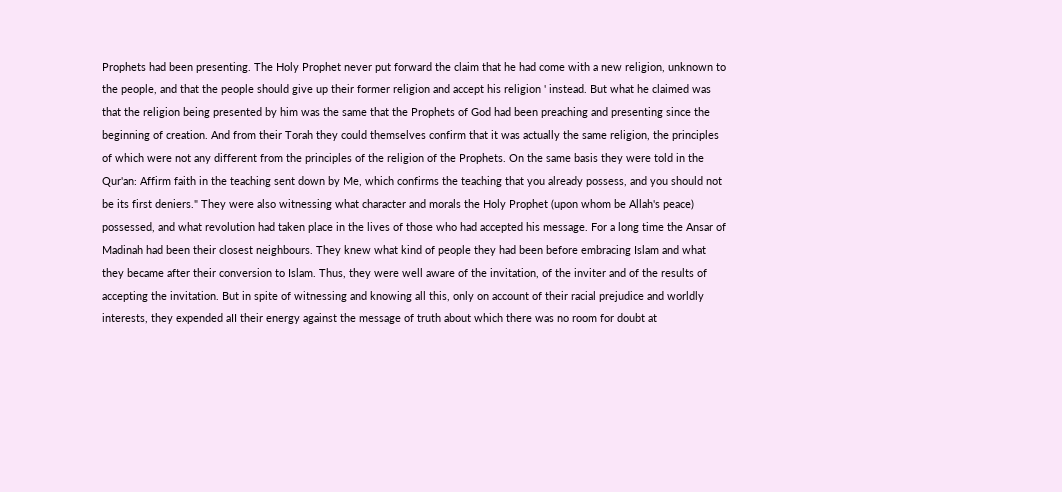Prophets had been presenting. The Holy Prophet never put forward the claim that he had come with a new religion, unknown to the people, and that the people should give up their former religion and accept his religion ' instead. But what he claimed was that the religion being presented by him was the same that the Prophets of God had been preaching and presenting since the beginning of creation. And from their Torah they could themselves confirm that it was actually the same religion, the principles of which were not any different from the principles of the religion of the Prophets. On the same basis they were told in the Qur'an: Affirm faith in the teaching sent down by Me, which confirms the teaching that you already possess, and you should not be its first deniers." They were also witnessing what character and morals the Holy Prophet (upon whom be Allah's peace) possessed, and what revolution had taken place in the lives of those who had accepted his message. For a long time the Ansar of Madinah had been their closest neighbours. They knew what kind of people they had been before embracing Islam and what they became after their conversion to Islam. Thus, they were well aware of the invitation, of the inviter and of the results of accepting the invitation. But in spite of witnessing and knowing all this, only on account of their racial prejudice and worldly interests, they expended aII their energy against the message of truth about which there was no room for doubt at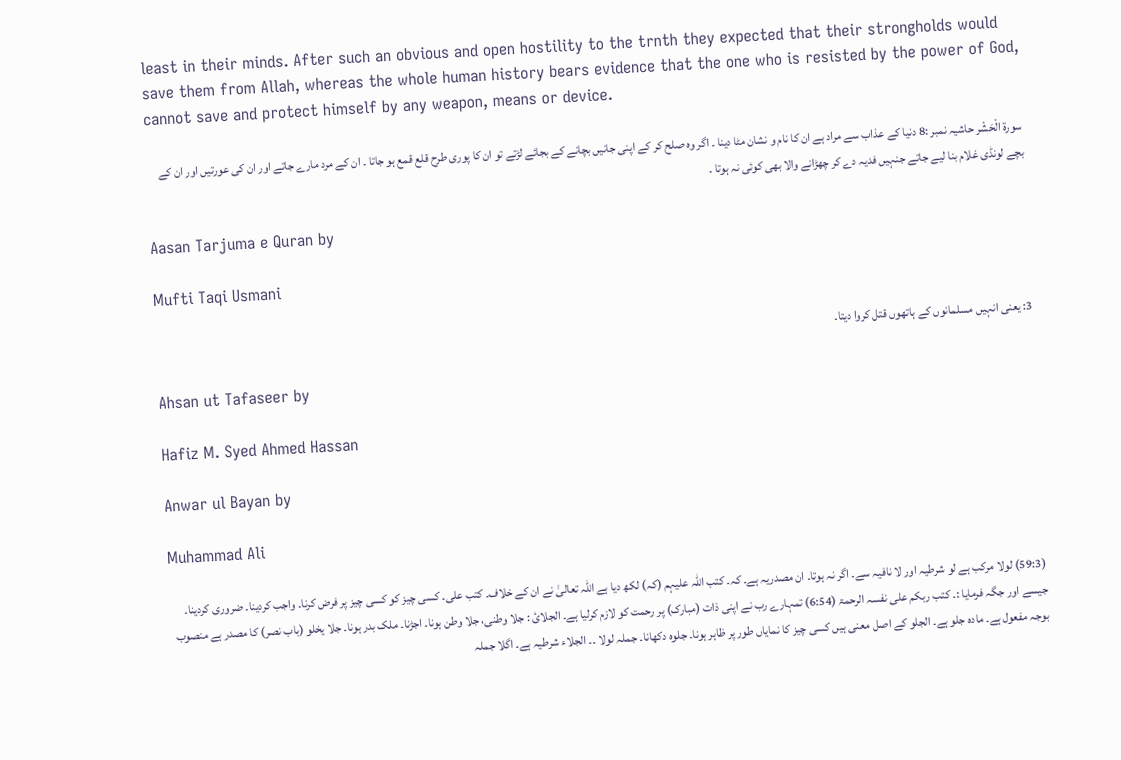least in their minds. After such an obvious and open hostility to the trnth they expected that their strongholds would save them from Allah, whereas the whole human history bears evidence that the one who is resisted by the power of God, cannot save and protect himself by any weapon, means or device.

سورة الْحَشْر حاشیہ نمبر :8 دنیا کے عذاب سے مراد ہے ان کا نام و نشان مٹا دینا ۔ اگر وہ صلح کر کے اپنی جانیں بچانے کے بجائے لڑتے تو ان کا پوری طرح قلع قمع ہو جاتا ۔ ان کے مرد مارے جاتے اور ان کی عورتیں اور ان کے بچے لونڈی غلام بنا لیے جاتے جنہیں فدیہ دے کر چھڑانے والا بھی کوئی نہ ہوتا ۔

Aasan Tarjuma e Quran by

Mufti Taqi Usmani

3: یعنی انہیں مسلمانوں کے ہاتھوں قتل کروا دیتا۔

Ahsan ut Tafaseer by

Hafiz M. Syed Ahmed Hassan

Anwar ul Bayan by

Muhammad Ali

(59:3) لولا مرکب ہے لو شرطیہ اور لا نافیہ سے۔ اگر نہ ہوتا۔ ان مصدریہ ہے۔ کہ۔ کتب اللہ علیہم (کہ) لکھ دیا ہے اللہ تعالیٰ نے ان کے خلاف۔ کتب علی۔ کسی چیز کو کسی چیز پر فرض کرنا۔ واجب کردینا۔ ضروری کردینا۔ جیسے اور جگہ فرمایا :۔ کتب ربکم علی نفسہ الرحمۃ (6:54) تمہارے رب نے اپنی ذات (مبارک) پر رحمت کو لازم کرلیا ہے۔ الجلائ : جلا وطنی، جلا وطن ہونا۔ اجڑنا۔ ملک بدر ہونا۔ جلا یخلو (باب نصر) کا مصدر ہے منصوب بوجہ مفعول ہے۔ مادہ جلو ہے۔ الجلو کے اصل معنی ہیں کسی چیز کا نمایاں طور پر ظاہر ہونا۔ جلوہ دکھانا۔ جملہ لولا ۔۔ الجلاء شرطیہ ہے۔ اگلا جملہ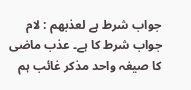جواب شرط ہے لعذبھم : لام جواب شرط کا ہے۔ عذب ماضی کا صیغہ واحد مذکر غائب ہم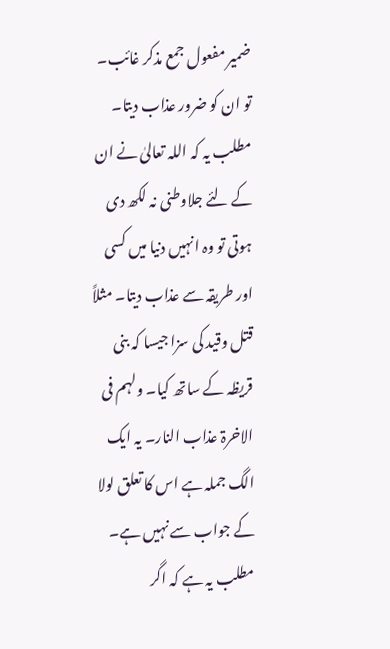ضمیر مفعول جمع مذکر غائب۔ تو ان کو ضرور عذاب دیتا۔ مطلب یہ کہ اللہ تعالیٰ نے ان کے لئے جلاوطنی نہ لکھ دی ہوتی تو وہ انہیں دنیا میں کسی اور طریقہ سے عذاب دیتا۔ مثلاً قتل وقید کی سزا جیسا کہ بنی قریظہ کے ساتھ کیا۔ ولہم فی الاخرۃ عذاب النار۔ یہ ایک الگ جملہ ہے اس کا تعلق لولا کے جواب سے نہیں ہے۔ مطلب یہ ہے کہ اگر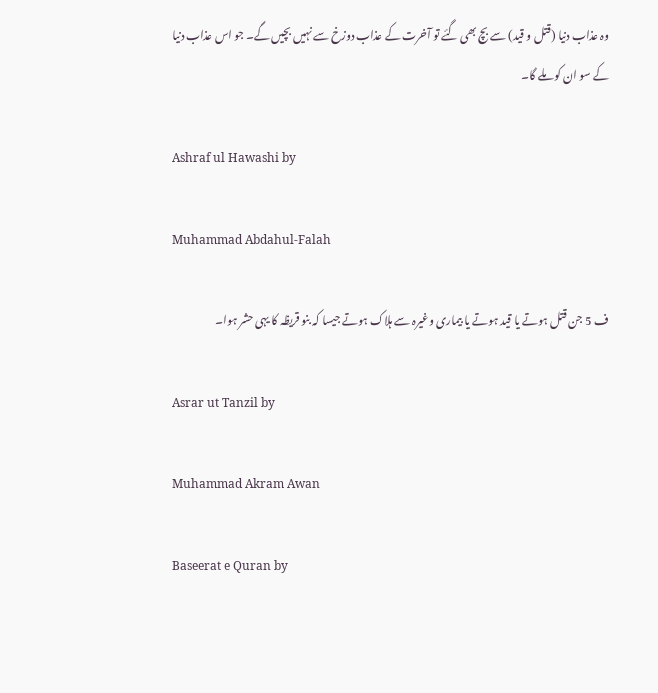وہ عذاب دنیا (قتل و قید) سے بچ بھی گئے تو آخرت کے عذاب دوزخ سے نہیں بچیں گے۔ جو اس عذاب دنیا کے سو ان کو ملے گا۔

Ashraf ul Hawashi by

Muhammad Abdahul-Falah

ف 5 جن قتل ہوتے یا قید ہوتے یا بیماری وغیرہ سے ہلاک ہوتے جیسا کہ بنو قریظہ کا یہی حشر ہوا۔

Asrar ut Tanzil by

Muhammad Akram Awan

Baseerat e Quran by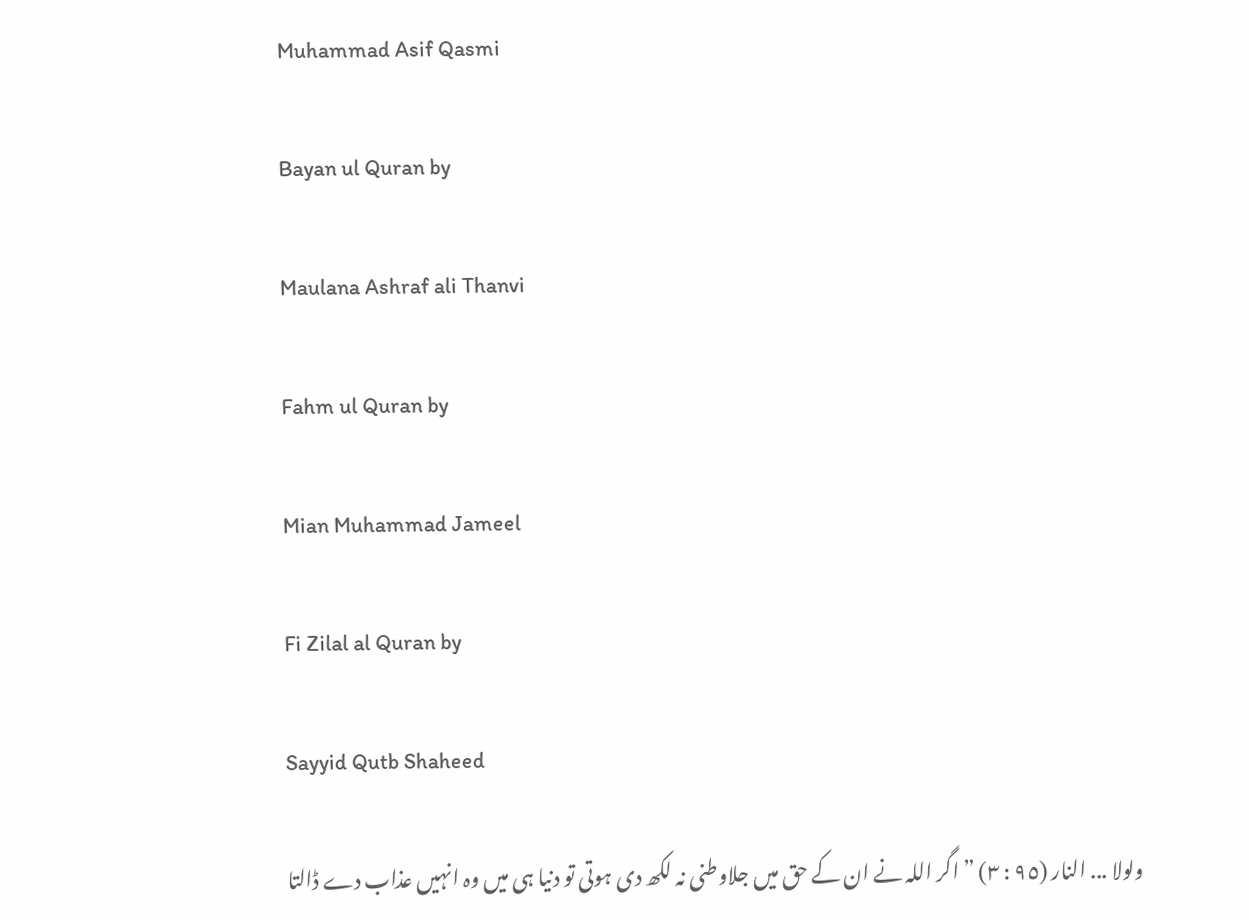Muhammad Asif Qasmi

Bayan ul Quran by

Maulana Ashraf ali Thanvi

Fahm ul Quran by

Mian Muhammad Jameel

Fi Zilal al Quran by

Sayyid Qutb Shaheed

ولولا ... النار (٩٥ : ٣) ” اگر اللہ نے ان کے حق میں جلاوطنی نہ لکھ دی ہوتی تو دنیا ہی میں وہ انہیں عذاب دے ڈالتا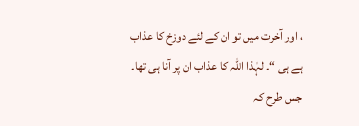، اور آخرت میں تو ان کے لئے دوزخ کا عذاب ہے ہی “۔ لہٰذا اللہ کا عذاب ان پر آنا ہی تھا۔ جس طرح کہ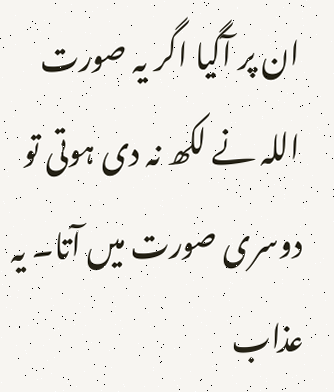ان پر آگیا اگر یہ صورت اللہ نے لکھ نہ دی ہوتی تو دوسری صورت میں آتا۔ یہ عذاب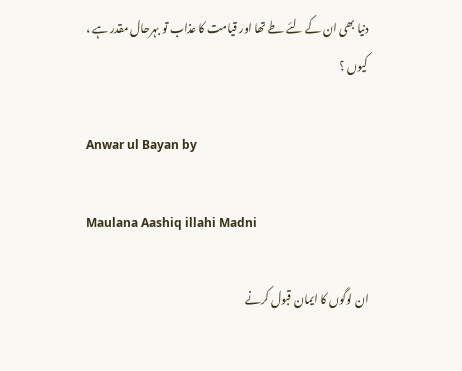دنیا بھی ان کے لئے طے تھا اور قیامت کا عذاب تو بہرحال مقدر ہے ، کیوں ؟

Anwar ul Bayan by

Maulana Aashiq illahi Madni

ان لوگوں کا ایمان قبول کرنے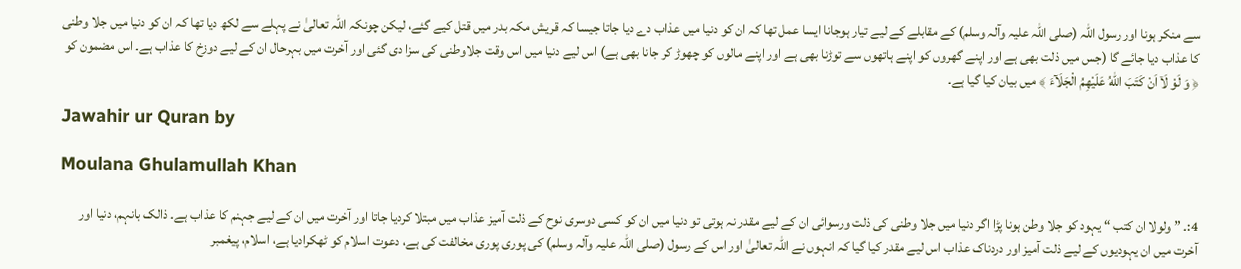سے منکر ہونا اور رسول اللہ (صلی اللہ علیہ وآلہ وسلم) کے مقابلے کے لیے تیار ہوجانا ایسا عمل تھا کہ ان کو دنیا میں عذاب دے دیا جاتا جیسا کہ قریش مکہ بدر میں قتل کیے گئے، لیکن چونکہ اللہ تعالیٰ نے پہلے سے لکھ دیا تھا کہ ان کو دنیا میں جلا وطنی کا عذاب دیا جائے گا (جس میں ذلت بھی ہے اور اپنے گھروں کو اپنے ہاتھوں سے توڑنا بھی ہے اور اپنے مالوں کو چھوڑ کر جانا بھی ہے) اس لیے دنیا میں اس وقت جلاوطنی کی سزا دی گئی اور آخرت میں بہرحال ان کے لیے دوزخ کا عذاب ہے۔ اس مضمون کو ﴿ وَ لَوْ لَاۤ اَنْ كَتَبَ اللّٰهُ عَلَيْهِمُ الْجَلَآءَ ﴾ میں بیان کیا گیا ہے۔

Jawahir ur Quran by

Moulana Ghulamullah Khan

4:۔ ” ولولا ان کتب “ یہود کو جلا وطن ہونا پڑا اگر دنیا میں جلا وطنی کی ذلت ورسوائی ان کے لیے مقدر نہ ہوتی تو دنیا میں ان کو کسی دوسری نوح کے ذلت آمیز عذاب میں مبتلا کردیا جاتا اور آخرت میں ان کے لیے جہنم کا عذاب ہے۔ ذالک بانہم، دنیا اور آخرت میں ان یہودیوں کے لیے ذلت آمیز اور دردناک عذاب اس لیے مقدر کیا گیا کہ انہوں نے اللہ تعالیٰ اور اس کے رسول (صلی اللہ علیہ وآلہ وسلم) کی پوری پوری مخالفت کی ہے، دعوت اسلام کو ٹھکرادیا ہے، اسلام، پیغمبر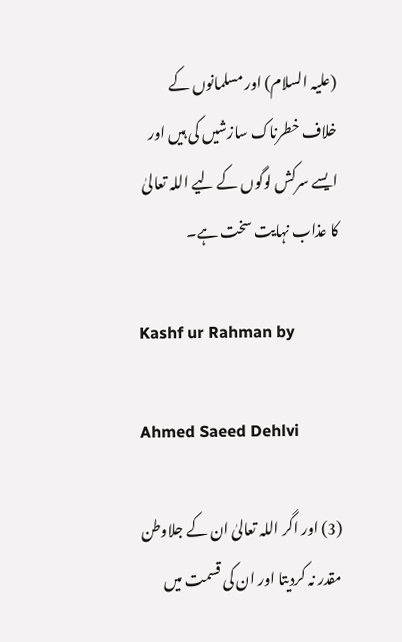(علیہ السلام) اور مسلمانوں کے خلاف خطرناک سازشیں کی ہیں اور ایسے سرکش لوگوں کے لیے اللہ تعالیٰ کا عذاب نہایت سخت ہے۔

Kashf ur Rahman by

Ahmed Saeed Dehlvi

(3) اور اگر اللہ تعالیٰ ان کے جلاوطن مقدر نہ کردیتا اور ان کی قسمت میں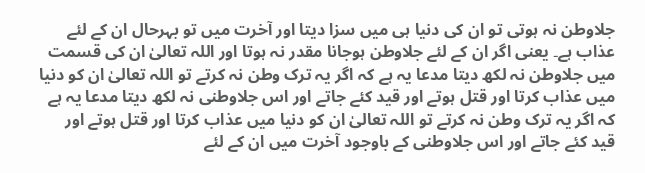جلاوطن نہ ہوتی تو ان کی دنیا ہی میں سزا دیتا اور آخرت میں تو بہرحال ان کے لئے عذاب ہے۔ یعنی اگر ان کے لئے جلاوطن ہوجانا مقدر نہ ہوتا اور اللہ تعالیٰ ان کی قسمت میں جلاوطن نہ لکھ دیتا مدعا یہ ہے کہ اگر یہ ترک وطن نہ کرتے تو اللہ تعالیٰ ان کو دنیا میں عذاب کرتا اور قتل ہوتے اور قید کئے جاتے اور اس جلاوطنی نہ لکھ دیتا مدعا یہ ہے کہ اگر یہ ترک وطن نہ کرتے تو اللہ تعالیٰ ان کو دنیا میں عذاب کرتا اور قتل ہوتے اور قید کئے جاتے اور اس جلاوطنی کے باوجود آخرت میں ان کے لئے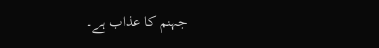جہنم کا عذاب ہے۔